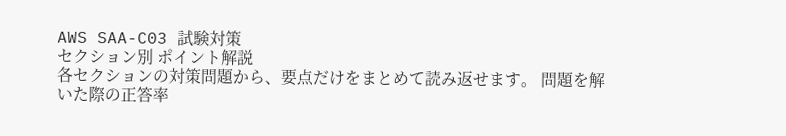AWS SAA-C03 試験対策
セクション別 ポイント解説
各セクションの対策問題から、要点だけをまとめて読み返せます。 問題を解いた際の正答率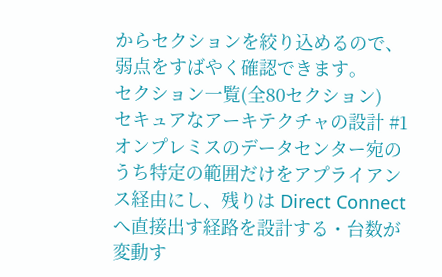からセクションを絞り込めるので、弱点をすばやく確認できます。
セクション一覧(全80セクション)
セキュアなアーキテクチャの設計 #1
オンプレミスのデータセンター宛のうち特定の範囲だけをアプライアンス経由にし、残りは Direct Connect へ直接出す経路を設計する・台数が変動す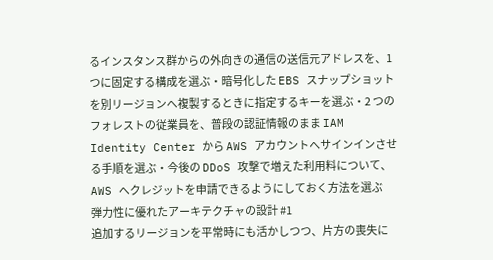るインスタンス群からの外向きの通信の送信元アドレスを、1 つに固定する構成を選ぶ・暗号化した EBS スナップショットを別リージョンへ複製するときに指定するキーを選ぶ・2 つのフォレストの従業員を、普段の認証情報のまま IAM Identity Center から AWS アカウントへサインインさせる手順を選ぶ・今後の DDoS 攻撃で増えた利用料について、AWS へクレジットを申請できるようにしておく方法を選ぶ
弾力性に優れたアーキテクチャの設計 #1
追加するリージョンを平常時にも活かしつつ、片方の喪失に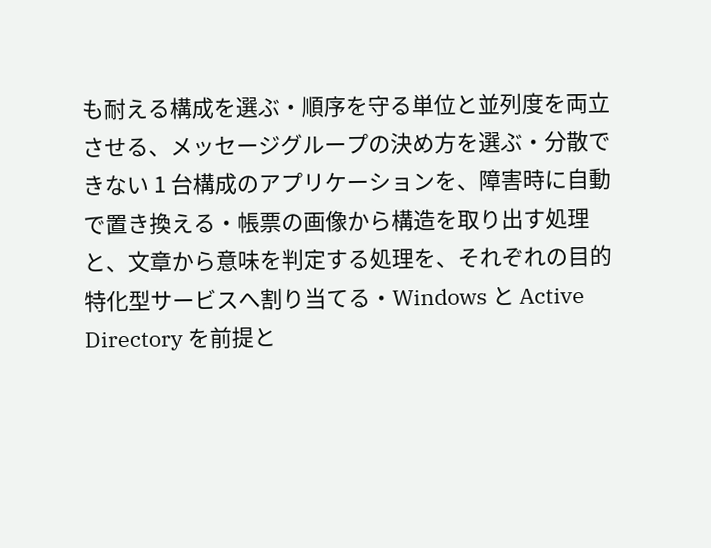も耐える構成を選ぶ・順序を守る単位と並列度を両立させる、メッセージグループの決め方を選ぶ・分散できない 1 台構成のアプリケーションを、障害時に自動で置き換える・帳票の画像から構造を取り出す処理と、文章から意味を判定する処理を、それぞれの目的特化型サービスへ割り当てる・Windows と Active Directory を前提と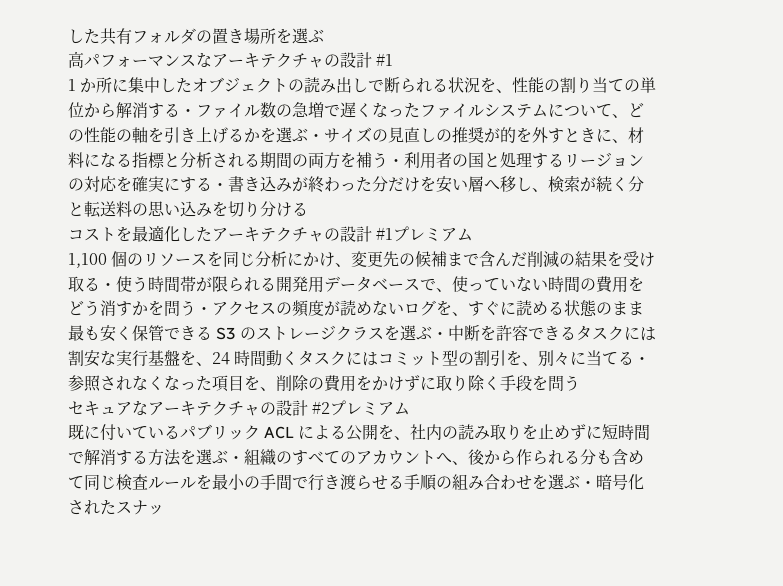した共有フォルダの置き場所を選ぶ
高パフォーマンスなアーキテクチャの設計 #1
1 か所に集中したオブジェクトの読み出しで断られる状況を、性能の割り当ての単位から解消する・ファイル数の急増で遅くなったファイルシステムについて、どの性能の軸を引き上げるかを選ぶ・サイズの見直しの推奨が的を外すときに、材料になる指標と分析される期間の両方を補う・利用者の国と処理するリージョンの対応を確実にする・書き込みが終わった分だけを安い層へ移し、検索が続く分と転送料の思い込みを切り分ける
コストを最適化したアーキテクチャの設計 #1プレミアム
1,100 個のリソースを同じ分析にかけ、変更先の候補まで含んだ削減の結果を受け取る・使う時間帯が限られる開発用データベースで、使っていない時間の費用をどう消すかを問う・アクセスの頻度が読めないログを、すぐに読める状態のまま最も安く保管できる S3 のストレージクラスを選ぶ・中断を許容できるタスクには割安な実行基盤を、24 時間動くタスクにはコミット型の割引を、別々に当てる・参照されなくなった項目を、削除の費用をかけずに取り除く手段を問う
セキュアなアーキテクチャの設計 #2プレミアム
既に付いているパブリック ACL による公開を、社内の読み取りを止めずに短時間で解消する方法を選ぶ・組織のすべてのアカウントへ、後から作られる分も含めて同じ検査ルールを最小の手間で行き渡らせる手順の組み合わせを選ぶ・暗号化されたスナッ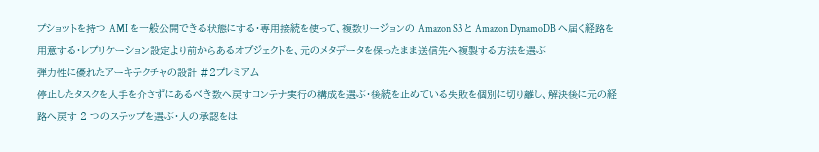プショットを持つ AMI を一般公開できる状態にする・専用接続を使って、複数リージョンの Amazon S3 と Amazon DynamoDB へ届く経路を用意する・レプリケーション設定より前からあるオブジェクトを、元のメタデータを保ったまま送信先へ複製する方法を選ぶ
弾力性に優れたアーキテクチャの設計 #2プレミアム
停止したタスクを人手を介さずにあるべき数へ戻すコンテナ実行の構成を選ぶ・後続を止めている失敗を個別に切り離し、解決後に元の経路へ戻す 2 つのステップを選ぶ・人の承認をは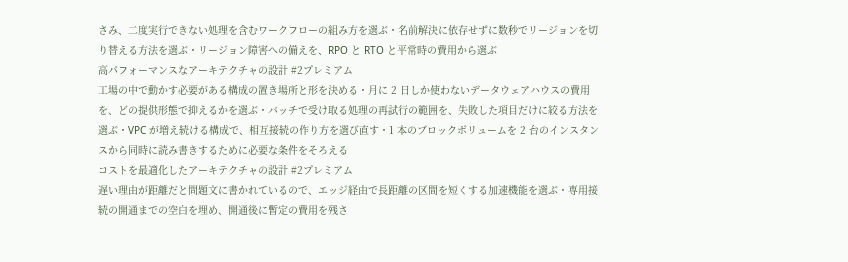さみ、二度実行できない処理を含むワークフローの組み方を選ぶ・名前解決に依存せずに数秒でリージョンを切り替える方法を選ぶ・リージョン障害への備えを、RPO と RTO と平常時の費用から選ぶ
高パフォーマンスなアーキテクチャの設計 #2プレミアム
工場の中で動かす必要がある構成の置き場所と形を決める・月に 2 日しか使わないデータウェアハウスの費用を、どの提供形態で抑えるかを選ぶ・バッチで受け取る処理の再試行の範囲を、失敗した項目だけに絞る方法を選ぶ・VPC が増え続ける構成で、相互接続の作り方を選び直す・1 本のブロックボリュームを 2 台のインスタンスから同時に読み書きするために必要な条件をそろえる
コストを最適化したアーキテクチャの設計 #2プレミアム
遅い理由が距離だと問題文に書かれているので、エッジ経由で長距離の区間を短くする加速機能を選ぶ・専用接続の開通までの空白を埋め、開通後に暫定の費用を残さ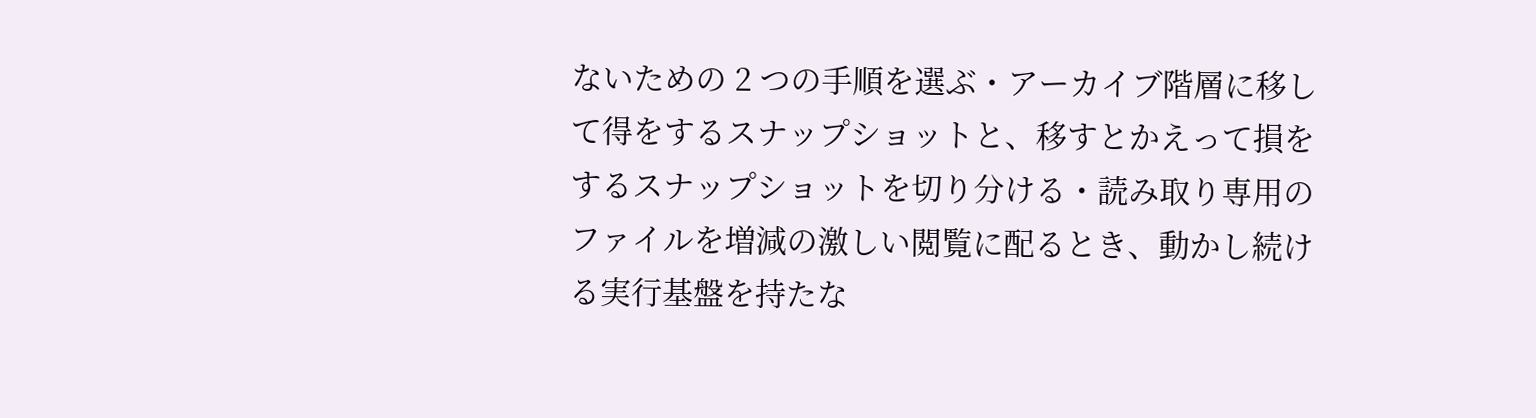ないための 2 つの手順を選ぶ・アーカイブ階層に移して得をするスナップショットと、移すとかえって損をするスナップショットを切り分ける・読み取り専用のファイルを増減の激しい閲覧に配るとき、動かし続ける実行基盤を持たな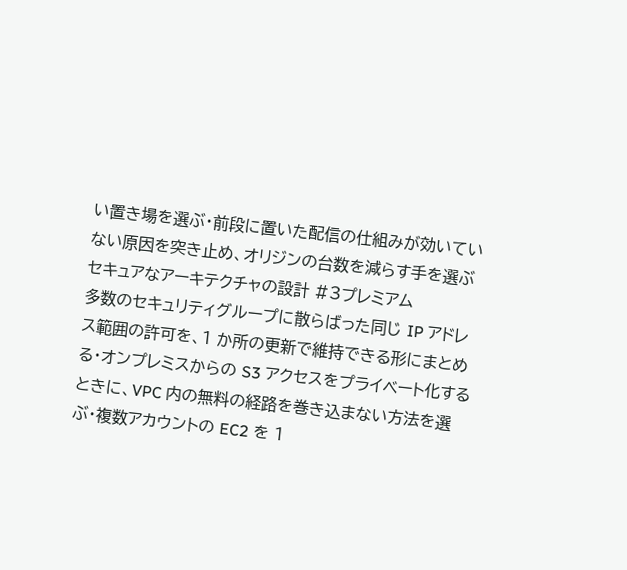い置き場を選ぶ・前段に置いた配信の仕組みが効いていない原因を突き止め、オリジンの台数を減らす手を選ぶ
セキュアなアーキテクチャの設計 #3プレミアム
多数のセキュリティグループに散らばった同じ IP アドレス範囲の許可を、1 か所の更新で維持できる形にまとめる・オンプレミスからの S3 アクセスをプライベート化するときに、VPC 内の無料の経路を巻き込まない方法を選ぶ・複数アカウントの EC2 を 1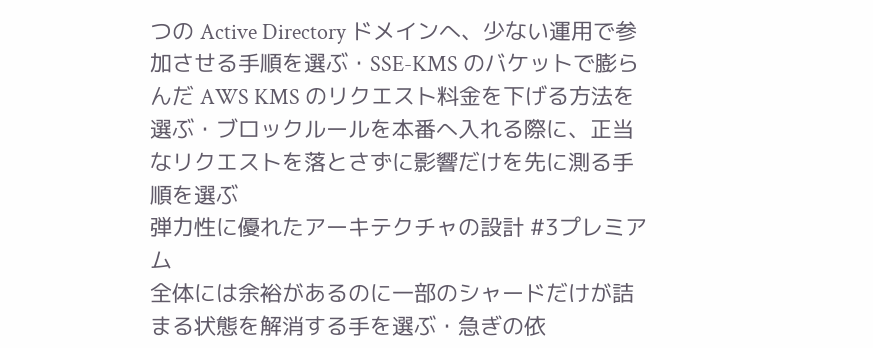つの Active Directory ドメインへ、少ない運用で参加させる手順を選ぶ・SSE-KMS のバケットで膨らんだ AWS KMS のリクエスト料金を下げる方法を選ぶ・ブロックルールを本番へ入れる際に、正当なリクエストを落とさずに影響だけを先に測る手順を選ぶ
弾力性に優れたアーキテクチャの設計 #3プレミアム
全体には余裕があるのに一部のシャードだけが詰まる状態を解消する手を選ぶ・急ぎの依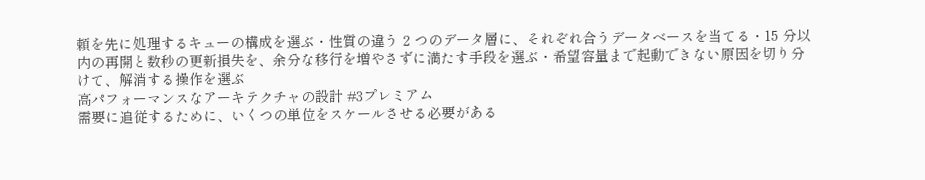頼を先に処理するキューの構成を選ぶ・性質の違う 2 つのデータ層に、それぞれ合うデータベースを当てる・15 分以内の再開と数秒の更新損失を、余分な移行を増やさずに満たす手段を選ぶ・希望容量まで起動できない原因を切り分けて、解消する操作を選ぶ
高パフォーマンスなアーキテクチャの設計 #3プレミアム
需要に追従するために、いくつの単位をスケールさせる必要がある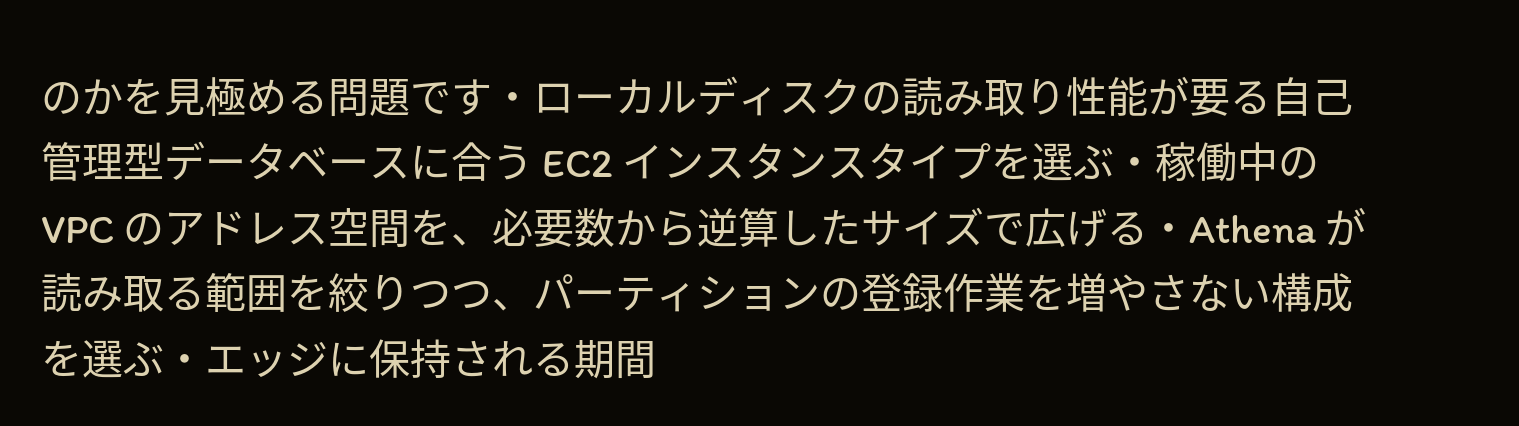のかを見極める問題です・ローカルディスクの読み取り性能が要る自己管理型データベースに合う EC2 インスタンスタイプを選ぶ・稼働中の VPC のアドレス空間を、必要数から逆算したサイズで広げる・Athena が読み取る範囲を絞りつつ、パーティションの登録作業を増やさない構成を選ぶ・エッジに保持される期間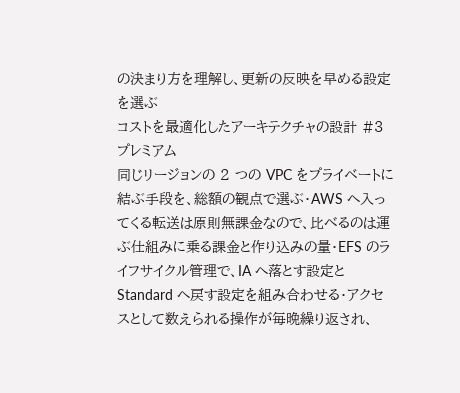の決まり方を理解し、更新の反映を早める設定を選ぶ
コストを最適化したアーキテクチャの設計 #3プレミアム
同じリージョンの 2 つの VPC をプライベートに結ぶ手段を、総額の観点で選ぶ・AWS へ入ってくる転送は原則無課金なので、比べるのは運ぶ仕組みに乗る課金と作り込みの量・EFS のライフサイクル管理で、IA へ落とす設定と Standard へ戻す設定を組み合わせる・アクセスとして数えられる操作が毎晩繰り返され、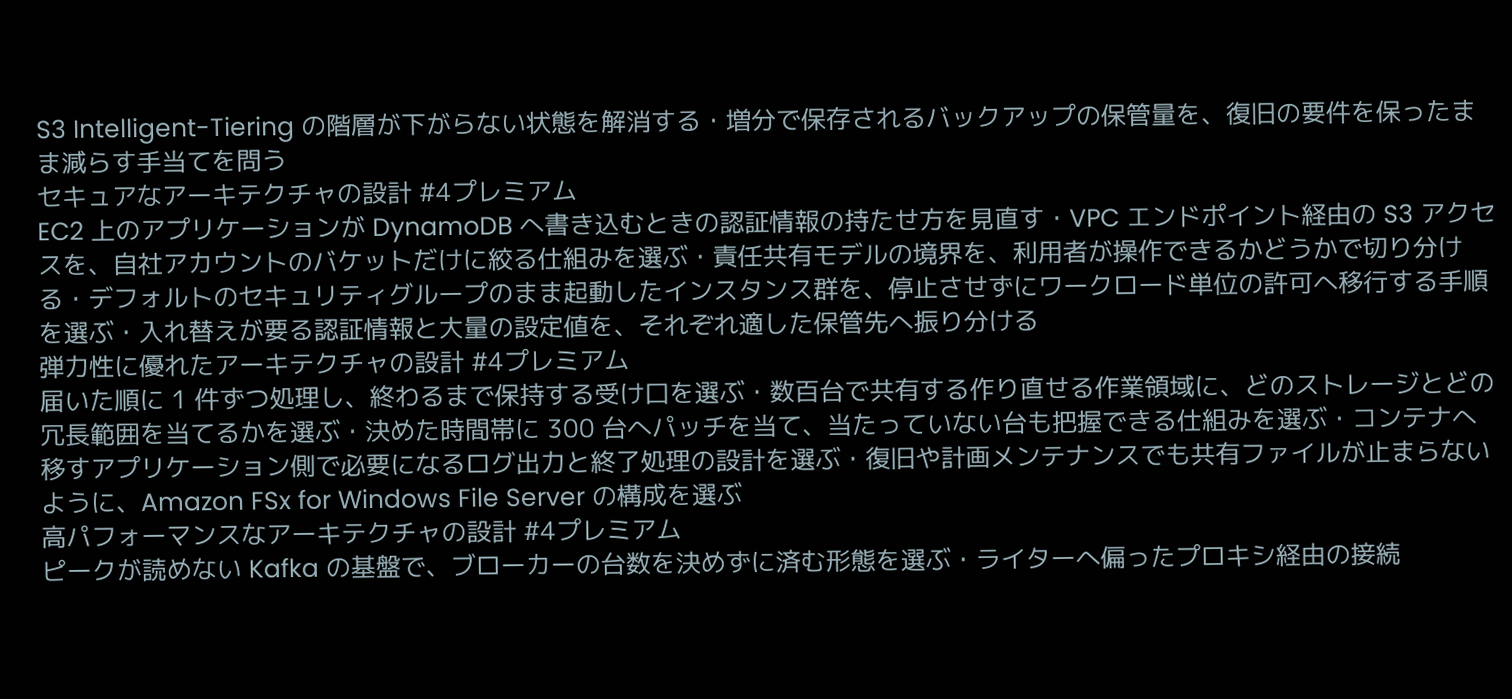S3 Intelligent-Tiering の階層が下がらない状態を解消する・増分で保存されるバックアップの保管量を、復旧の要件を保ったまま減らす手当てを問う
セキュアなアーキテクチャの設計 #4プレミアム
EC2 上のアプリケーションが DynamoDB へ書き込むときの認証情報の持たせ方を見直す・VPC エンドポイント経由の S3 アクセスを、自社アカウントのバケットだけに絞る仕組みを選ぶ・責任共有モデルの境界を、利用者が操作できるかどうかで切り分ける・デフォルトのセキュリティグループのまま起動したインスタンス群を、停止させずにワークロード単位の許可へ移行する手順を選ぶ・入れ替えが要る認証情報と大量の設定値を、それぞれ適した保管先へ振り分ける
弾力性に優れたアーキテクチャの設計 #4プレミアム
届いた順に 1 件ずつ処理し、終わるまで保持する受け口を選ぶ・数百台で共有する作り直せる作業領域に、どのストレージとどの冗長範囲を当てるかを選ぶ・決めた時間帯に 300 台へパッチを当て、当たっていない台も把握できる仕組みを選ぶ・コンテナへ移すアプリケーション側で必要になるログ出力と終了処理の設計を選ぶ・復旧や計画メンテナンスでも共有ファイルが止まらないように、Amazon FSx for Windows File Server の構成を選ぶ
高パフォーマンスなアーキテクチャの設計 #4プレミアム
ピークが読めない Kafka の基盤で、ブローカーの台数を決めずに済む形態を選ぶ・ライターへ偏ったプロキシ経由の接続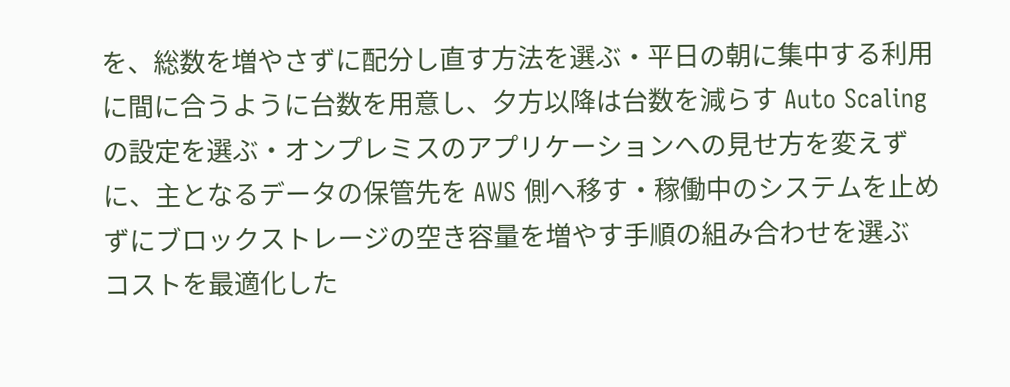を、総数を増やさずに配分し直す方法を選ぶ・平日の朝に集中する利用に間に合うように台数を用意し、夕方以降は台数を減らす Auto Scaling の設定を選ぶ・オンプレミスのアプリケーションへの見せ方を変えずに、主となるデータの保管先を AWS 側へ移す・稼働中のシステムを止めずにブロックストレージの空き容量を増やす手順の組み合わせを選ぶ
コストを最適化した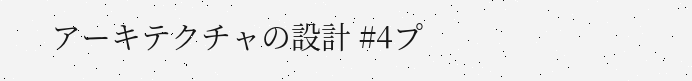アーキテクチャの設計 #4プ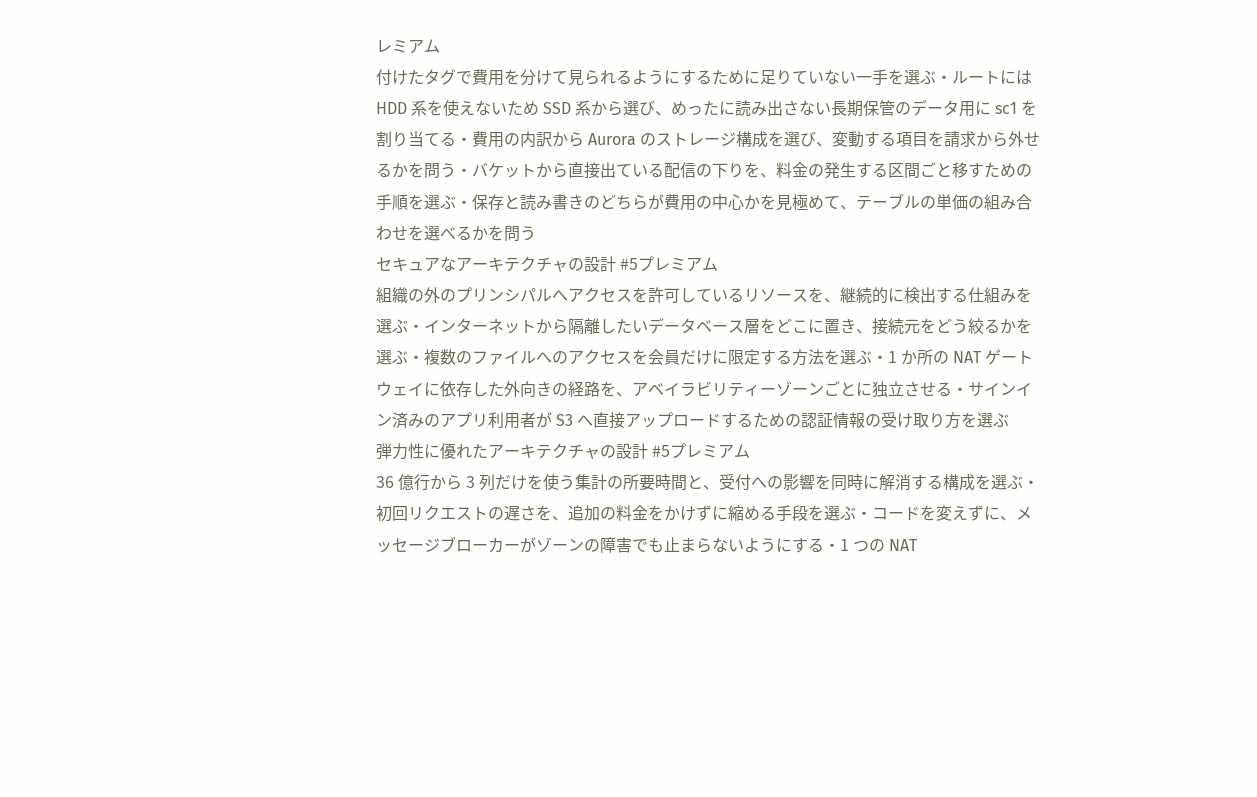レミアム
付けたタグで費用を分けて見られるようにするために足りていない一手を選ぶ・ルートには HDD 系を使えないため SSD 系から選び、めったに読み出さない長期保管のデータ用に sc1 を割り当てる・費用の内訳から Aurora のストレージ構成を選び、変動する項目を請求から外せるかを問う・バケットから直接出ている配信の下りを、料金の発生する区間ごと移すための手順を選ぶ・保存と読み書きのどちらが費用の中心かを見極めて、テーブルの単価の組み合わせを選べるかを問う
セキュアなアーキテクチャの設計 #5プレミアム
組織の外のプリンシパルへアクセスを許可しているリソースを、継続的に検出する仕組みを選ぶ・インターネットから隔離したいデータベース層をどこに置き、接続元をどう絞るかを選ぶ・複数のファイルへのアクセスを会員だけに限定する方法を選ぶ・1 か所の NAT ゲートウェイに依存した外向きの経路を、アベイラビリティーゾーンごとに独立させる・サインイン済みのアプリ利用者が S3 へ直接アップロードするための認証情報の受け取り方を選ぶ
弾力性に優れたアーキテクチャの設計 #5プレミアム
36 億行から 3 列だけを使う集計の所要時間と、受付への影響を同時に解消する構成を選ぶ・初回リクエストの遅さを、追加の料金をかけずに縮める手段を選ぶ・コードを変えずに、メッセージブローカーがゾーンの障害でも止まらないようにする・1 つの NAT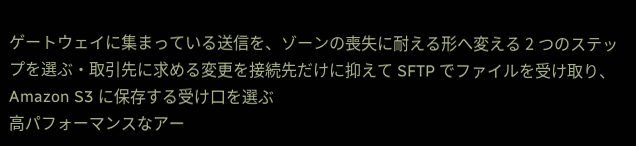ゲートウェイに集まっている送信を、ゾーンの喪失に耐える形へ変える 2 つのステップを選ぶ・取引先に求める変更を接続先だけに抑えて SFTP でファイルを受け取り、Amazon S3 に保存する受け口を選ぶ
高パフォーマンスなアー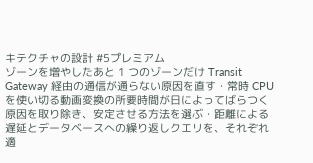キテクチャの設計 #5プレミアム
ゾーンを増やしたあと 1 つのゾーンだけ Transit Gateway 経由の通信が通らない原因を直す・常時 CPU を使い切る動画変換の所要時間が日によってばらつく原因を取り除き、安定させる方法を選ぶ・距離による遅延とデータベースへの繰り返しクエリを、それぞれ適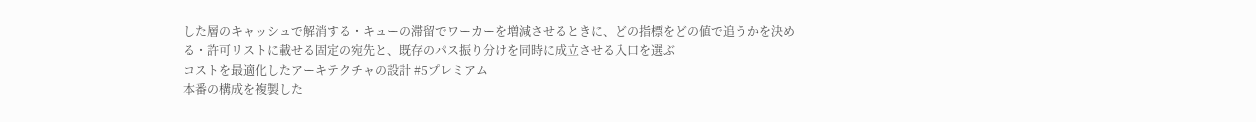した層のキャッシュで解消する・キューの滞留でワーカーを増減させるときに、どの指標をどの値で追うかを決める・許可リストに載せる固定の宛先と、既存のパス振り分けを同時に成立させる入口を選ぶ
コストを最適化したアーキテクチャの設計 #5プレミアム
本番の構成を複製した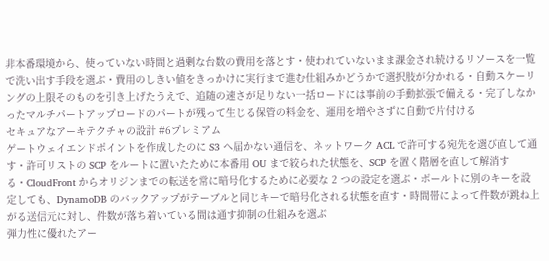非本番環境から、使っていない時間と過剰な台数の費用を落とす・使われていないまま課金され続けるリソースを一覧で洗い出す手段を選ぶ・費用のしきい値をきっかけに実行まで進む仕組みかどうかで選択肢が分かれる・自動スケーリングの上限そのものを引き上げたうえで、追随の速さが足りない一括ロードには事前の手動拡張で備える・完了しなかったマルチパートアップロードのパートが残って生じる保管の料金を、運用を増やさずに自動で片付ける
セキュアなアーキテクチャの設計 #6プレミアム
ゲートウェイエンドポイントを作成したのに S3 へ届かない通信を、ネットワーク ACL で許可する宛先を選び直して通す・許可リストの SCP をルートに置いたために本番用 OU まで絞られた状態を、SCP を置く階層を直して解消する・CloudFront からオリジンまでの転送を常に暗号化するために必要な 2 つの設定を選ぶ・ボールトに別のキーを設定しても、DynamoDB のバックアップがテーブルと同じキーで暗号化される状態を直す・時間帯によって件数が跳ね上がる送信元に対し、件数が落ち着いている間は通す抑制の仕組みを選ぶ
弾力性に優れたアー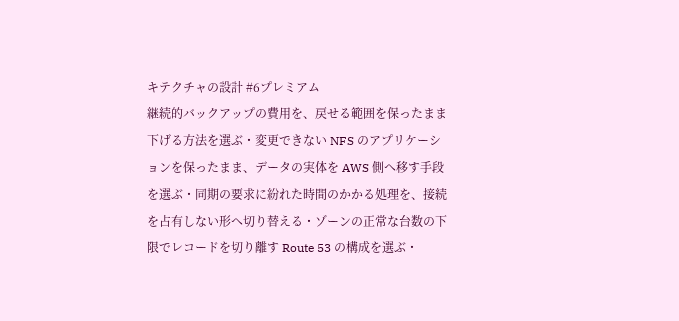キテクチャの設計 #6プレミアム
継続的バックアップの費用を、戻せる範囲を保ったまま下げる方法を選ぶ・変更できない NFS のアプリケーションを保ったまま、データの実体を AWS 側へ移す手段を選ぶ・同期の要求に紛れた時間のかかる処理を、接続を占有しない形へ切り替える・ゾーンの正常な台数の下限でレコードを切り離す Route 53 の構成を選ぶ・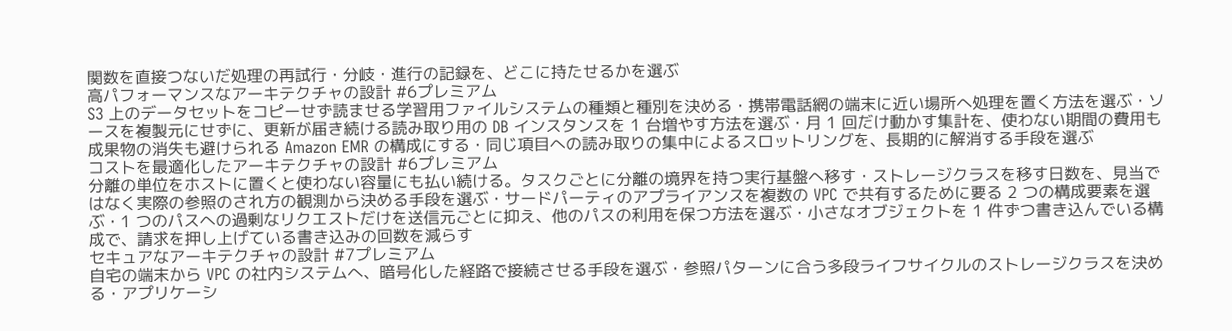関数を直接つないだ処理の再試行・分岐・進行の記録を、どこに持たせるかを選ぶ
高パフォーマンスなアーキテクチャの設計 #6プレミアム
S3 上のデータセットをコピーせず読ませる学習用ファイルシステムの種類と種別を決める・携帯電話網の端末に近い場所へ処理を置く方法を選ぶ・ソースを複製元にせずに、更新が届き続ける読み取り用の DB インスタンスを 1 台増やす方法を選ぶ・月 1 回だけ動かす集計を、使わない期間の費用も成果物の消失も避けられる Amazon EMR の構成にする・同じ項目への読み取りの集中によるスロットリングを、長期的に解消する手段を選ぶ
コストを最適化したアーキテクチャの設計 #6プレミアム
分離の単位をホストに置くと使わない容量にも払い続ける。タスクごとに分離の境界を持つ実行基盤へ移す・ストレージクラスを移す日数を、見当ではなく実際の参照のされ方の観測から決める手段を選ぶ・サードパーティのアプライアンスを複数の VPC で共有するために要る 2 つの構成要素を選ぶ・1 つのパスへの過剰なリクエストだけを送信元ごとに抑え、他のパスの利用を保つ方法を選ぶ・小さなオブジェクトを 1 件ずつ書き込んでいる構成で、請求を押し上げている書き込みの回数を減らす
セキュアなアーキテクチャの設計 #7プレミアム
自宅の端末から VPC の社内システムへ、暗号化した経路で接続させる手段を選ぶ・参照パターンに合う多段ライフサイクルのストレージクラスを決める・アプリケーシ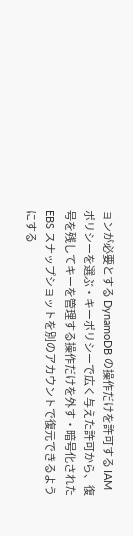ョンが必要とする DynamoDB の操作だけを許可する IAM ポリシーを選ぶ・キーポリシーで広く与えた許可から、復号を残してキーを管理する操作だけを外す・暗号化された EBS スナップショットを別のアカウントで復元できるようにする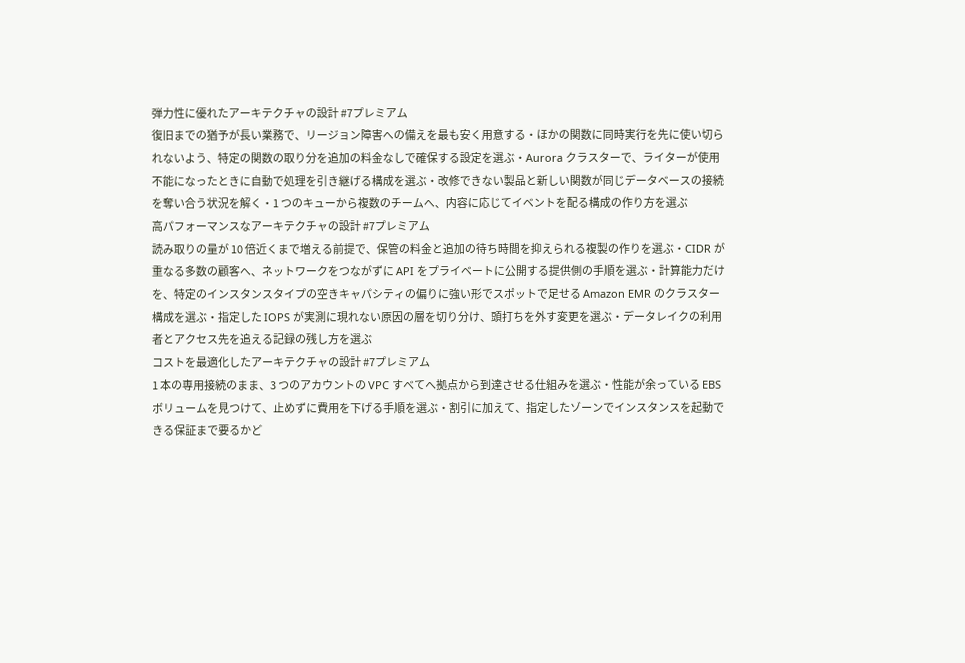弾力性に優れたアーキテクチャの設計 #7プレミアム
復旧までの猶予が長い業務で、リージョン障害への備えを最も安く用意する・ほかの関数に同時実行を先に使い切られないよう、特定の関数の取り分を追加の料金なしで確保する設定を選ぶ・Aurora クラスターで、ライターが使用不能になったときに自動で処理を引き継げる構成を選ぶ・改修できない製品と新しい関数が同じデータベースの接続を奪い合う状況を解く・1 つのキューから複数のチームへ、内容に応じてイベントを配る構成の作り方を選ぶ
高パフォーマンスなアーキテクチャの設計 #7プレミアム
読み取りの量が 10 倍近くまで増える前提で、保管の料金と追加の待ち時間を抑えられる複製の作りを選ぶ・CIDR が重なる多数の顧客へ、ネットワークをつながずに API をプライベートに公開する提供側の手順を選ぶ・計算能力だけを、特定のインスタンスタイプの空きキャパシティの偏りに強い形でスポットで足せる Amazon EMR のクラスター構成を選ぶ・指定した IOPS が実測に現れない原因の層を切り分け、頭打ちを外す変更を選ぶ・データレイクの利用者とアクセス先を追える記録の残し方を選ぶ
コストを最適化したアーキテクチャの設計 #7プレミアム
1 本の専用接続のまま、3 つのアカウントの VPC すべてへ拠点から到達させる仕組みを選ぶ・性能が余っている EBS ボリュームを見つけて、止めずに費用を下げる手順を選ぶ・割引に加えて、指定したゾーンでインスタンスを起動できる保証まで要るかど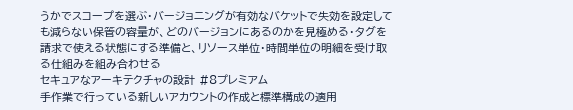うかでスコープを選ぶ・バージョニングが有効なバケットで失効を設定しても減らない保管の容量が、どのバージョンにあるのかを見極める・タグを請求で使える状態にする準備と、リソース単位・時間単位の明細を受け取る仕組みを組み合わせる
セキュアなアーキテクチャの設計 #8プレミアム
手作業で行っている新しいアカウントの作成と標準構成の適用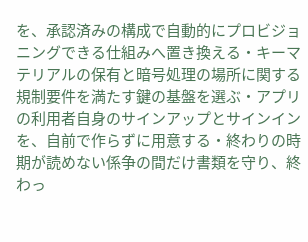を、承認済みの構成で自動的にプロビジョニングできる仕組みへ置き換える・キーマテリアルの保有と暗号処理の場所に関する規制要件を満たす鍵の基盤を選ぶ・アプリの利用者自身のサインアップとサインインを、自前で作らずに用意する・終わりの時期が読めない係争の間だけ書類を守り、終わっ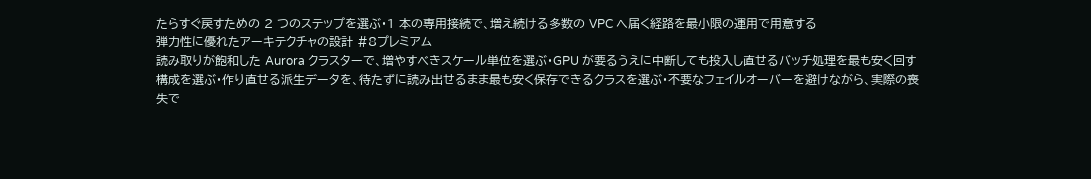たらすぐ戻すための 2 つのステップを選ぶ・1 本の専用接続で、増え続ける多数の VPC へ届く経路を最小限の運用で用意する
弾力性に優れたアーキテクチャの設計 #8プレミアム
読み取りが飽和した Aurora クラスターで、増やすべきスケール単位を選ぶ・GPU が要るうえに中断しても投入し直せるバッチ処理を最も安く回す構成を選ぶ・作り直せる派生データを、待たずに読み出せるまま最も安く保存できるクラスを選ぶ・不要なフェイルオーバーを避けながら、実際の喪失で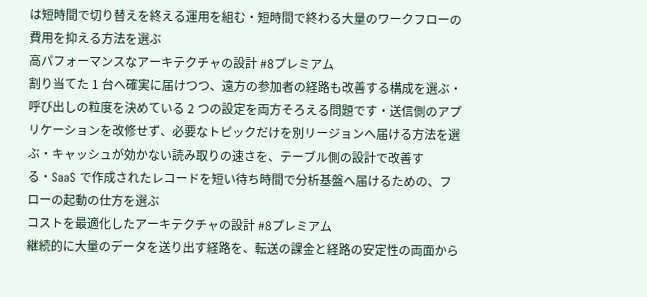は短時間で切り替えを終える運用を組む・短時間で終わる大量のワークフローの費用を抑える方法を選ぶ
高パフォーマンスなアーキテクチャの設計 #8プレミアム
割り当てた 1 台へ確実に届けつつ、遠方の参加者の経路も改善する構成を選ぶ・呼び出しの粒度を決めている 2 つの設定を両方そろえる問題です・送信側のアプリケーションを改修せず、必要なトピックだけを別リージョンへ届ける方法を選ぶ・キャッシュが効かない読み取りの速さを、テーブル側の設計で改善する・SaaS で作成されたレコードを短い待ち時間で分析基盤へ届けるための、フローの起動の仕方を選ぶ
コストを最適化したアーキテクチャの設計 #8プレミアム
継続的に大量のデータを送り出す経路を、転送の課金と経路の安定性の両面から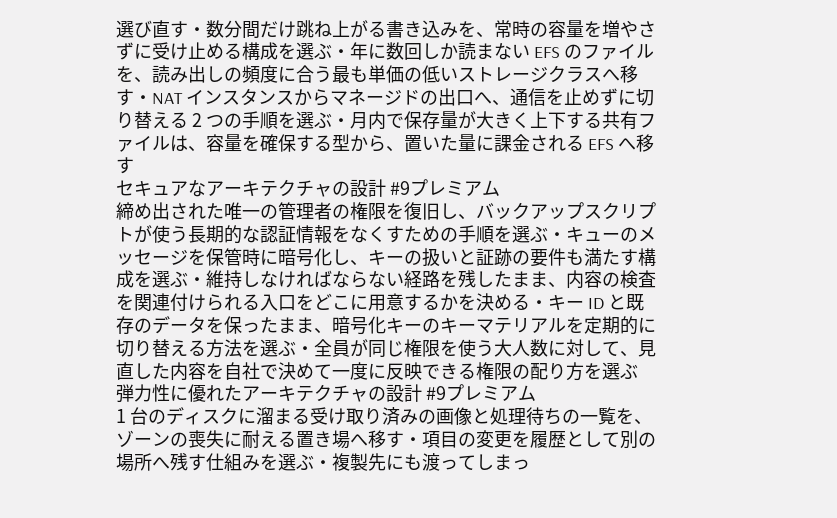選び直す・数分間だけ跳ね上がる書き込みを、常時の容量を増やさずに受け止める構成を選ぶ・年に数回しか読まない EFS のファイルを、読み出しの頻度に合う最も単価の低いストレージクラスへ移す・NAT インスタンスからマネージドの出口へ、通信を止めずに切り替える 2 つの手順を選ぶ・月内で保存量が大きく上下する共有ファイルは、容量を確保する型から、置いた量に課金される EFS へ移す
セキュアなアーキテクチャの設計 #9プレミアム
締め出された唯一の管理者の権限を復旧し、バックアップスクリプトが使う長期的な認証情報をなくすための手順を選ぶ・キューのメッセージを保管時に暗号化し、キーの扱いと証跡の要件も満たす構成を選ぶ・維持しなければならない経路を残したまま、内容の検査を関連付けられる入口をどこに用意するかを決める・キー ID と既存のデータを保ったまま、暗号化キーのキーマテリアルを定期的に切り替える方法を選ぶ・全員が同じ権限を使う大人数に対して、見直した内容を自社で決めて一度に反映できる権限の配り方を選ぶ
弾力性に優れたアーキテクチャの設計 #9プレミアム
1 台のディスクに溜まる受け取り済みの画像と処理待ちの一覧を、ゾーンの喪失に耐える置き場へ移す・項目の変更を履歴として別の場所へ残す仕組みを選ぶ・複製先にも渡ってしまっ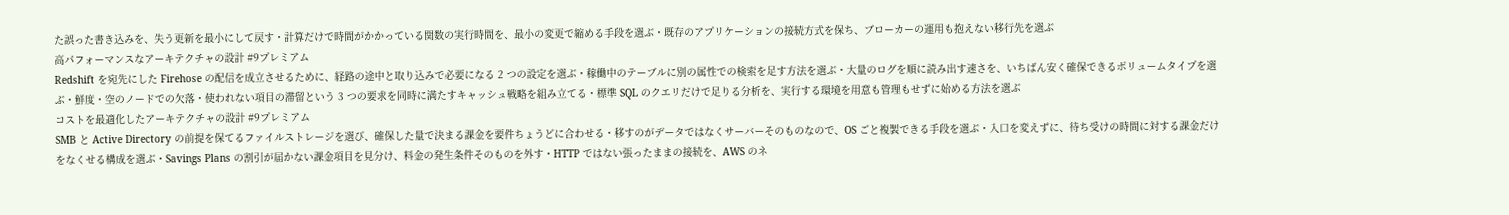た誤った書き込みを、失う更新を最小にして戻す・計算だけで時間がかかっている関数の実行時間を、最小の変更で縮める手段を選ぶ・既存のアプリケーションの接続方式を保ち、ブローカーの運用も抱えない移行先を選ぶ
高パフォーマンスなアーキテクチャの設計 #9プレミアム
Redshift を宛先にした Firehose の配信を成立させるために、経路の途中と取り込みで必要になる 2 つの設定を選ぶ・稼働中のテーブルに別の属性での検索を足す方法を選ぶ・大量のログを順に読み出す速さを、いちばん安く確保できるボリュームタイプを選ぶ・鮮度・空のノードでの欠落・使われない項目の滞留という 3 つの要求を同時に満たすキャッシュ戦略を組み立てる・標準 SQL のクエリだけで足りる分析を、実行する環境を用意も管理もせずに始める方法を選ぶ
コストを最適化したアーキテクチャの設計 #9プレミアム
SMB と Active Directory の前提を保てるファイルストレージを選び、確保した量で決まる課金を要件ちょうどに合わせる・移すのがデータではなくサーバーそのものなので、OS ごと複製できる手段を選ぶ・入口を変えずに、待ち受けの時間に対する課金だけをなくせる構成を選ぶ・Savings Plans の割引が届かない課金項目を見分け、料金の発生条件そのものを外す・HTTP ではない張ったままの接続を、AWS のネ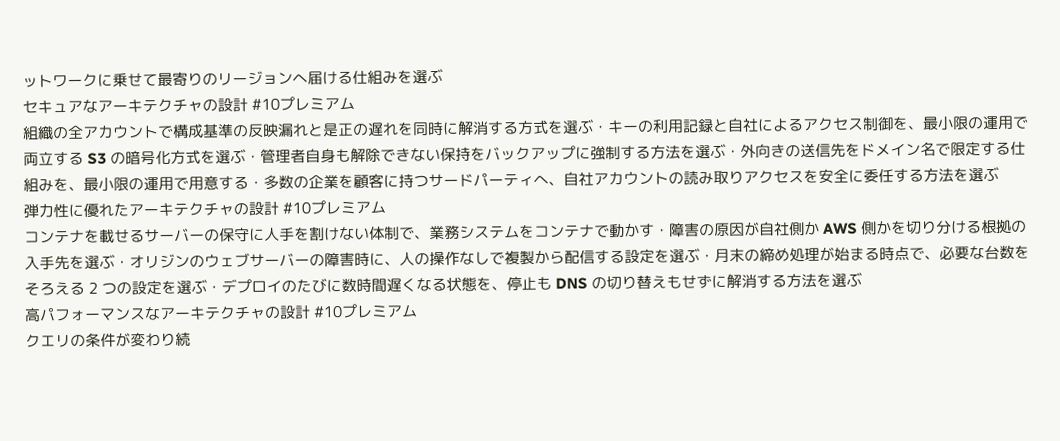ットワークに乗せて最寄りのリージョンへ届ける仕組みを選ぶ
セキュアなアーキテクチャの設計 #10プレミアム
組織の全アカウントで構成基準の反映漏れと是正の遅れを同時に解消する方式を選ぶ・キーの利用記録と自社によるアクセス制御を、最小限の運用で両立する S3 の暗号化方式を選ぶ・管理者自身も解除できない保持をバックアップに強制する方法を選ぶ・外向きの送信先をドメイン名で限定する仕組みを、最小限の運用で用意する・多数の企業を顧客に持つサードパーティへ、自社アカウントの読み取りアクセスを安全に委任する方法を選ぶ
弾力性に優れたアーキテクチャの設計 #10プレミアム
コンテナを載せるサーバーの保守に人手を割けない体制で、業務システムをコンテナで動かす・障害の原因が自社側か AWS 側かを切り分ける根拠の入手先を選ぶ・オリジンのウェブサーバーの障害時に、人の操作なしで複製から配信する設定を選ぶ・月末の締め処理が始まる時点で、必要な台数をそろえる 2 つの設定を選ぶ・デプロイのたびに数時間遅くなる状態を、停止も DNS の切り替えもせずに解消する方法を選ぶ
高パフォーマンスなアーキテクチャの設計 #10プレミアム
クエリの条件が変わり続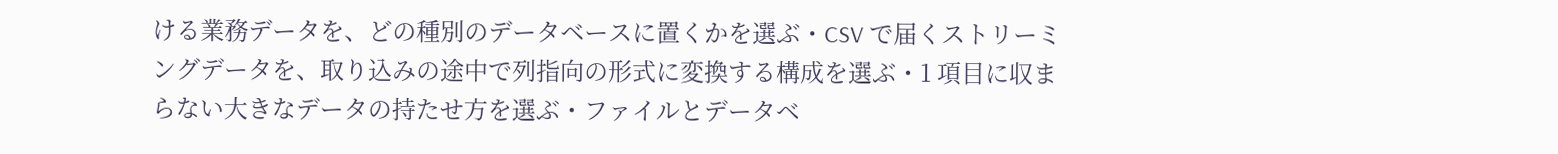ける業務データを、どの種別のデータベースに置くかを選ぶ・CSV で届くストリーミングデータを、取り込みの途中で列指向の形式に変換する構成を選ぶ・1 項目に収まらない大きなデータの持たせ方を選ぶ・ファイルとデータベ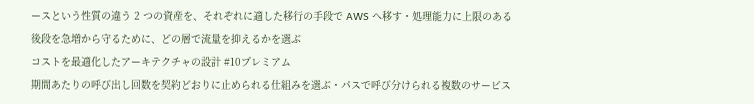ースという性質の違う 2 つの資産を、それぞれに適した移行の手段で AWS へ移す・処理能力に上限のある後段を急増から守るために、どの層で流量を抑えるかを選ぶ
コストを最適化したアーキテクチャの設計 #10プレミアム
期間あたりの呼び出し回数を契約どおりに止められる仕組みを選ぶ・パスで呼び分けられる複数のサービス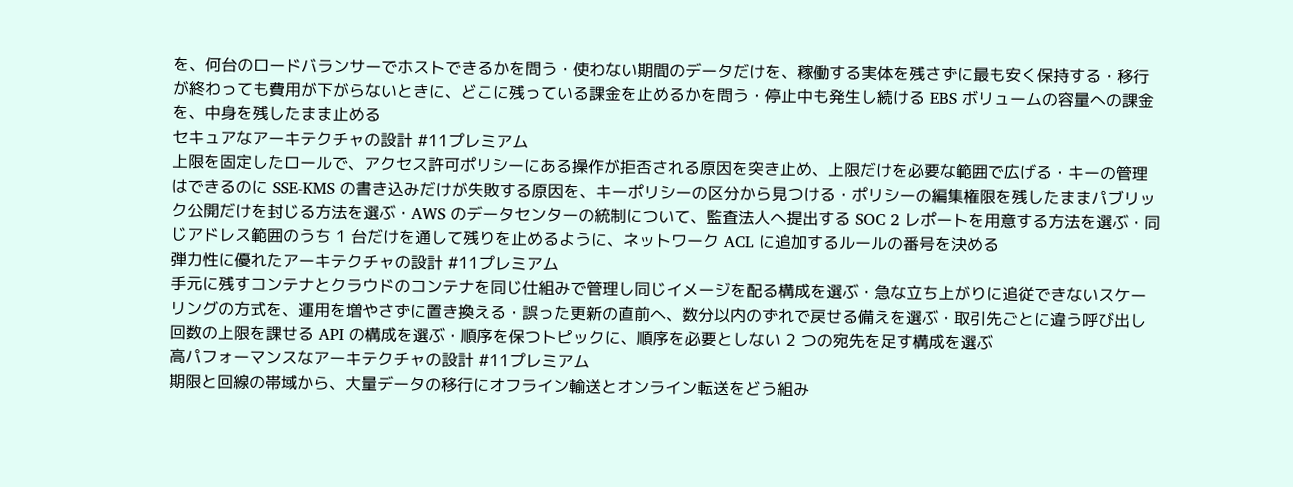を、何台のロードバランサーでホストできるかを問う・使わない期間のデータだけを、稼働する実体を残さずに最も安く保持する・移行が終わっても費用が下がらないときに、どこに残っている課金を止めるかを問う・停止中も発生し続ける EBS ボリュームの容量への課金を、中身を残したまま止める
セキュアなアーキテクチャの設計 #11プレミアム
上限を固定したロールで、アクセス許可ポリシーにある操作が拒否される原因を突き止め、上限だけを必要な範囲で広げる・キーの管理はできるのに SSE-KMS の書き込みだけが失敗する原因を、キーポリシーの区分から見つける・ポリシーの編集権限を残したままパブリック公開だけを封じる方法を選ぶ・AWS のデータセンターの統制について、監査法人へ提出する SOC 2 レポートを用意する方法を選ぶ・同じアドレス範囲のうち 1 台だけを通して残りを止めるように、ネットワーク ACL に追加するルールの番号を決める
弾力性に優れたアーキテクチャの設計 #11プレミアム
手元に残すコンテナとクラウドのコンテナを同じ仕組みで管理し同じイメージを配る構成を選ぶ・急な立ち上がりに追従できないスケーリングの方式を、運用を増やさずに置き換える・誤った更新の直前へ、数分以内のずれで戻せる備えを選ぶ・取引先ごとに違う呼び出し回数の上限を課せる API の構成を選ぶ・順序を保つトピックに、順序を必要としない 2 つの宛先を足す構成を選ぶ
高パフォーマンスなアーキテクチャの設計 #11プレミアム
期限と回線の帯域から、大量データの移行にオフライン輸送とオンライン転送をどう組み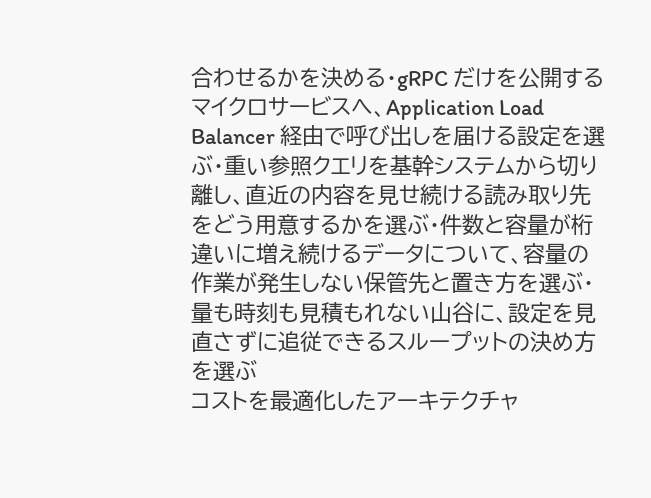合わせるかを決める・gRPC だけを公開するマイクロサービスへ、Application Load Balancer 経由で呼び出しを届ける設定を選ぶ・重い参照クエリを基幹システムから切り離し、直近の内容を見せ続ける読み取り先をどう用意するかを選ぶ・件数と容量が桁違いに増え続けるデータについて、容量の作業が発生しない保管先と置き方を選ぶ・量も時刻も見積もれない山谷に、設定を見直さずに追従できるスループットの決め方を選ぶ
コストを最適化したアーキテクチャ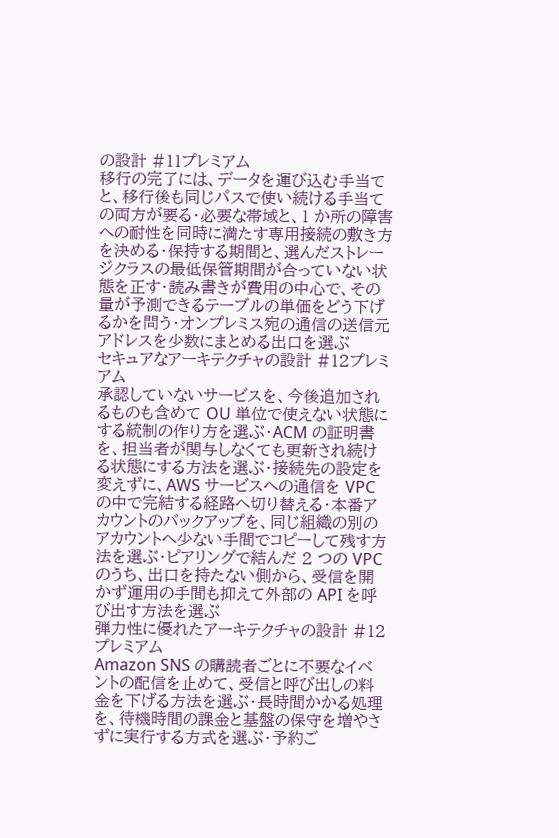の設計 #11プレミアム
移行の完了には、データを運び込む手当てと、移行後も同じパスで使い続ける手当ての両方が要る・必要な帯域と、1 か所の障害への耐性を同時に満たす専用接続の敷き方を決める・保持する期間と、選んだストレージクラスの最低保管期間が合っていない状態を正す・読み書きが費用の中心で、その量が予測できるテーブルの単価をどう下げるかを問う・オンプレミス宛の通信の送信元アドレスを少数にまとめる出口を選ぶ
セキュアなアーキテクチャの設計 #12プレミアム
承認していないサービスを、今後追加されるものも含めて OU 単位で使えない状態にする統制の作り方を選ぶ・ACM の証明書を、担当者が関与しなくても更新され続ける状態にする方法を選ぶ・接続先の設定を変えずに、AWS サービスへの通信を VPC の中で完結する経路へ切り替える・本番アカウントのバックアップを、同じ組織の別のアカウントへ少ない手間でコピーして残す方法を選ぶ・ピアリングで結んだ 2 つの VPC のうち、出口を持たない側から、受信を開かず運用の手間も抑えて外部の API を呼び出す方法を選ぶ
弾力性に優れたアーキテクチャの設計 #12プレミアム
Amazon SNS の購読者ごとに不要なイベントの配信を止めて、受信と呼び出しの料金を下げる方法を選ぶ・長時間かかる処理を、待機時間の課金と基盤の保守を増やさずに実行する方式を選ぶ・予約ご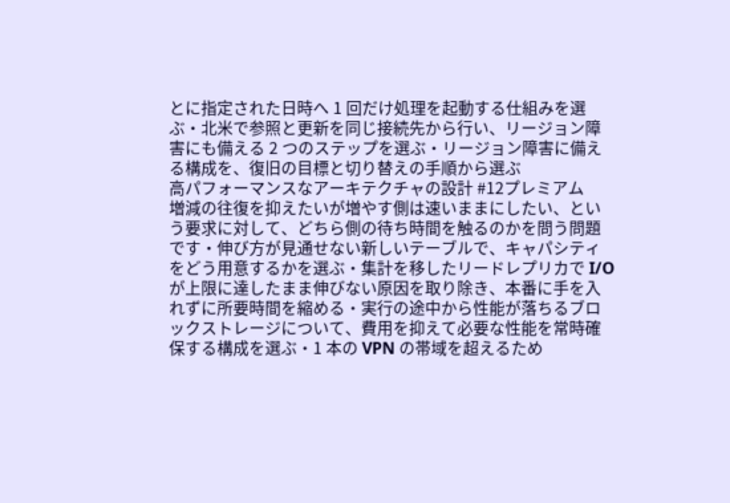とに指定された日時へ 1 回だけ処理を起動する仕組みを選ぶ・北米で参照と更新を同じ接続先から行い、リージョン障害にも備える 2 つのステップを選ぶ・リージョン障害に備える構成を、復旧の目標と切り替えの手順から選ぶ
高パフォーマンスなアーキテクチャの設計 #12プレミアム
増減の往復を抑えたいが増やす側は速いままにしたい、という要求に対して、どちら側の待ち時間を触るのかを問う問題です・伸び方が見通せない新しいテーブルで、キャパシティをどう用意するかを選ぶ・集計を移したリードレプリカで I/O が上限に達したまま伸びない原因を取り除き、本番に手を入れずに所要時間を縮める・実行の途中から性能が落ちるブロックストレージについて、費用を抑えて必要な性能を常時確保する構成を選ぶ・1 本の VPN の帯域を超えるため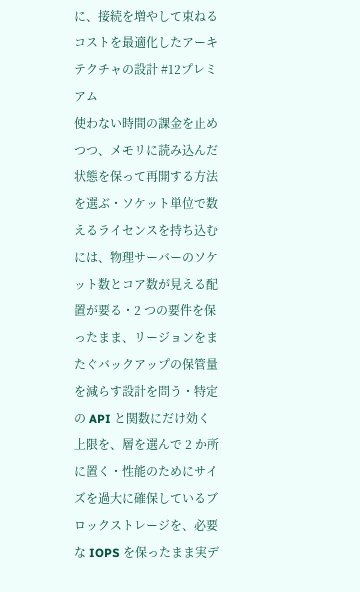に、接続を増やして束ねる
コストを最適化したアーキテクチャの設計 #12プレミアム
使わない時間の課金を止めつつ、メモリに読み込んだ状態を保って再開する方法を選ぶ・ソケット単位で数えるライセンスを持ち込むには、物理サーバーのソケット数とコア数が見える配置が要る・2 つの要件を保ったまま、リージョンをまたぐバックアップの保管量を減らす設計を問う・特定の API と関数にだけ効く上限を、層を選んで 2 か所に置く・性能のためにサイズを過大に確保しているブロックストレージを、必要な IOPS を保ったまま実デ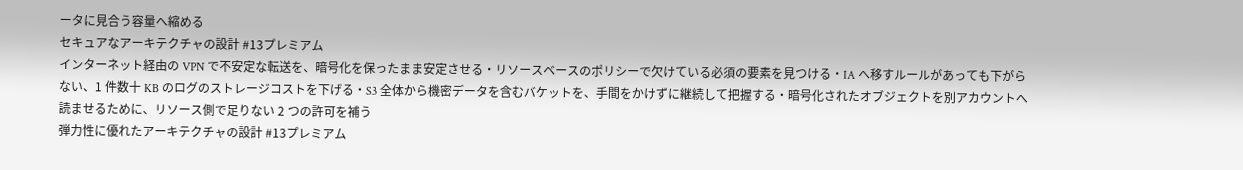ータに見合う容量へ縮める
セキュアなアーキテクチャの設計 #13プレミアム
インターネット経由の VPN で不安定な転送を、暗号化を保ったまま安定させる・リソースベースのポリシーで欠けている必須の要素を見つける・IA へ移すルールがあっても下がらない、1 件数十 KB のログのストレージコストを下げる・S3 全体から機密データを含むバケットを、手間をかけずに継続して把握する・暗号化されたオブジェクトを別アカウントへ読ませるために、リソース側で足りない 2 つの許可を補う
弾力性に優れたアーキテクチャの設計 #13プレミアム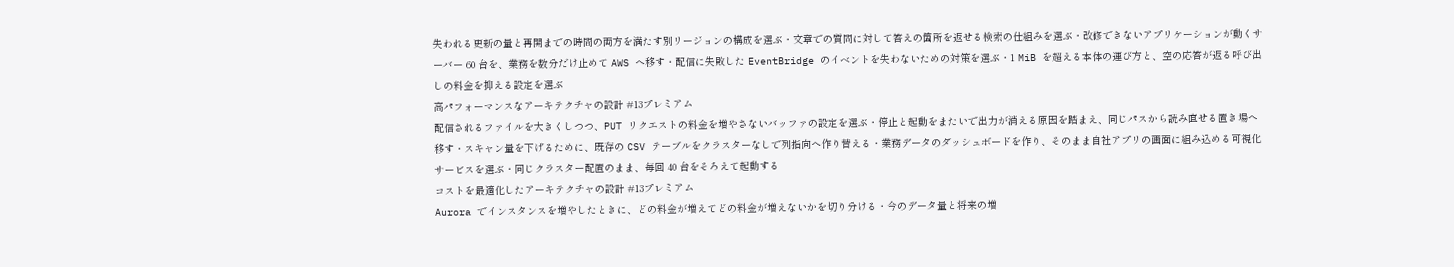失われる更新の量と再開までの時間の両方を満たす別リージョンの構成を選ぶ・文章での質問に対して答えの箇所を返せる検索の仕組みを選ぶ・改修できないアプリケーションが動くサーバー 60 台を、業務を数分だけ止めて AWS へ移す・配信に失敗した EventBridge のイベントを失わないための対策を選ぶ・1 MiB を超える本体の運び方と、空の応答が返る呼び出しの料金を抑える設定を選ぶ
高パフォーマンスなアーキテクチャの設計 #13プレミアム
配信されるファイルを大きくしつつ、PUT リクエストの料金を増やさないバッファの設定を選ぶ・停止と起動をまたいで出力が消える原因を踏まえ、同じパスから読み直せる置き場へ移す・スキャン量を下げるために、既存の CSV テーブルをクラスターなしで列指向へ作り替える・業務データのダッシュボードを作り、そのまま自社アプリの画面に組み込める可視化サービスを選ぶ・同じクラスター配置のまま、毎回 40 台をそろえて起動する
コストを最適化したアーキテクチャの設計 #13プレミアム
Aurora でインスタンスを増やしたときに、どの料金が増えてどの料金が増えないかを切り分ける・今のデータ量と将来の増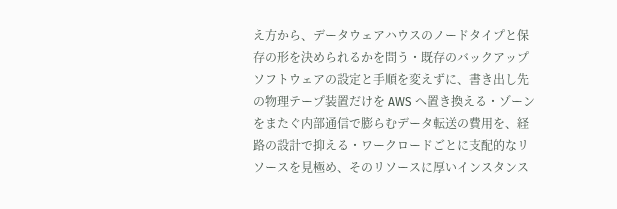え方から、データウェアハウスのノードタイプと保存の形を決められるかを問う・既存のバックアップソフトウェアの設定と手順を変えずに、書き出し先の物理テープ装置だけを AWS へ置き換える・ゾーンをまたぐ内部通信で膨らむデータ転送の費用を、経路の設計で抑える・ワークロードごとに支配的なリソースを見極め、そのリソースに厚いインスタンス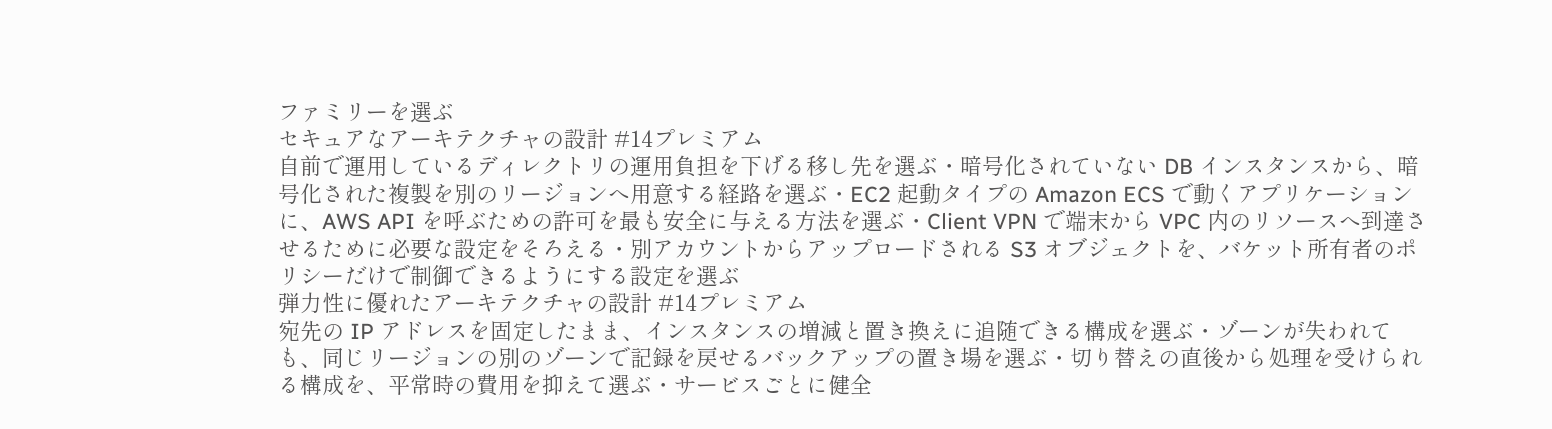ファミリーを選ぶ
セキュアなアーキテクチャの設計 #14プレミアム
自前で運用しているディレクトリの運用負担を下げる移し先を選ぶ・暗号化されていない DB インスタンスから、暗号化された複製を別のリージョンへ用意する経路を選ぶ・EC2 起動タイプの Amazon ECS で動くアプリケーションに、AWS API を呼ぶための許可を最も安全に与える方法を選ぶ・Client VPN で端末から VPC 内のリソースへ到達させるために必要な設定をそろえる・別アカウントからアップロードされる S3 オブジェクトを、バケット所有者のポリシーだけで制御できるようにする設定を選ぶ
弾力性に優れたアーキテクチャの設計 #14プレミアム
宛先の IP アドレスを固定したまま、インスタンスの増減と置き換えに追随できる構成を選ぶ・ゾーンが失われても、同じリージョンの別のゾーンで記録を戻せるバックアップの置き場を選ぶ・切り替えの直後から処理を受けられる構成を、平常時の費用を抑えて選ぶ・サービスごとに健全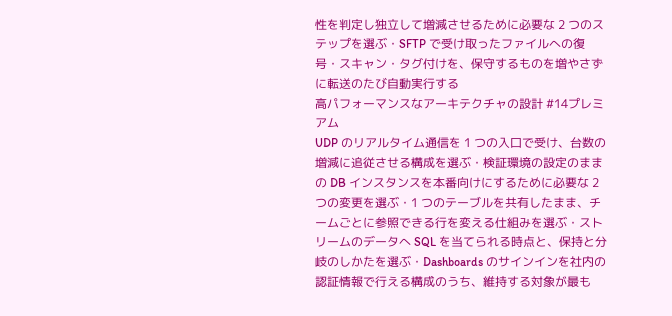性を判定し独立して増減させるために必要な 2 つのステップを選ぶ・SFTP で受け取ったファイルへの復号・スキャン・タグ付けを、保守するものを増やさずに転送のたび自動実行する
高パフォーマンスなアーキテクチャの設計 #14プレミアム
UDP のリアルタイム通信を 1 つの入口で受け、台数の増減に追従させる構成を選ぶ・検証環境の設定のままの DB インスタンスを本番向けにするために必要な 2 つの変更を選ぶ・1 つのテーブルを共有したまま、チームごとに参照できる行を変える仕組みを選ぶ・ストリームのデータへ SQL を当てられる時点と、保持と分岐のしかたを選ぶ・Dashboards のサインインを社内の認証情報で行える構成のうち、維持する対象が最も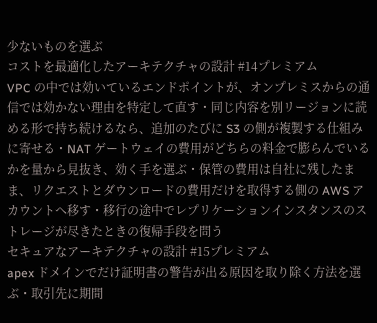少ないものを選ぶ
コストを最適化したアーキテクチャの設計 #14プレミアム
VPC の中では効いているエンドポイントが、オンプレミスからの通信では効かない理由を特定して直す・同じ内容を別リージョンに読める形で持ち続けるなら、追加のたびに S3 の側が複製する仕組みに寄せる・NAT ゲートウェイの費用がどちらの料金で膨らんでいるかを量から見抜き、効く手を選ぶ・保管の費用は自社に残したまま、リクエストとダウンロードの費用だけを取得する側の AWS アカウントへ移す・移行の途中でレプリケーションインスタンスのストレージが尽きたときの復帰手段を問う
セキュアなアーキテクチャの設計 #15プレミアム
apex ドメインでだけ証明書の警告が出る原因を取り除く方法を選ぶ・取引先に期間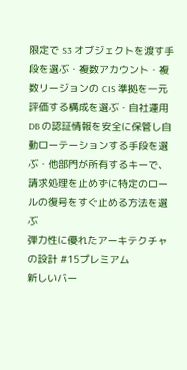限定で S3 オブジェクトを渡す手段を選ぶ・複数アカウント・複数リージョンの CIS 準拠を一元評価する構成を選ぶ・自社運用 DB の認証情報を安全に保管し自動ローテーションする手段を選ぶ・他部門が所有するキーで、請求処理を止めずに特定のロールの復号をすぐ止める方法を選ぶ
弾力性に優れたアーキテクチャの設計 #15プレミアム
新しいバー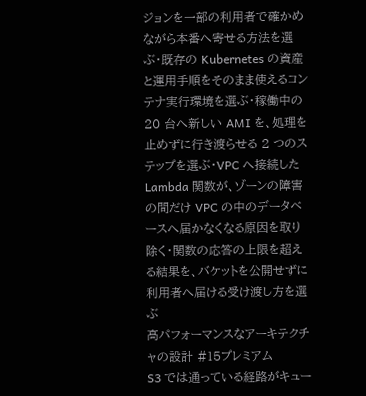ジョンを一部の利用者で確かめながら本番へ寄せる方法を選ぶ・既存の Kubernetes の資産と運用手順をそのまま使えるコンテナ実行環境を選ぶ・稼働中の 20 台へ新しい AMI を、処理を止めずに行き渡らせる 2 つのステップを選ぶ・VPC へ接続した Lambda 関数が、ゾーンの障害の間だけ VPC の中のデータベースへ届かなくなる原因を取り除く・関数の応答の上限を超える結果を、バケットを公開せずに利用者へ届ける受け渡し方を選ぶ
高パフォーマンスなアーキテクチャの設計 #15プレミアム
S3 では通っている経路がキュー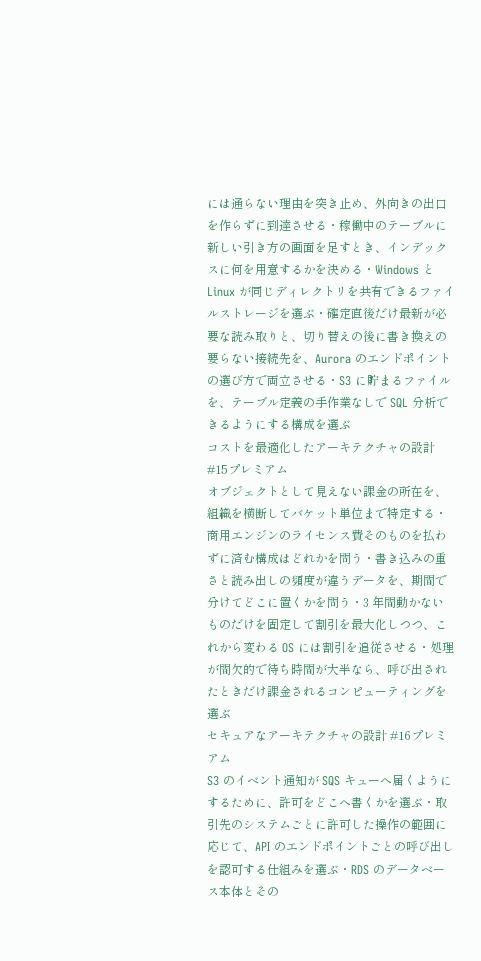には通らない理由を突き止め、外向きの出口を作らずに到達させる・稼働中のテーブルに新しい引き方の画面を足すとき、インデックスに何を用意するかを決める・Windows と Linux が同じディレクトリを共有できるファイルストレージを選ぶ・確定直後だけ最新が必要な読み取りと、切り替えの後に書き換えの要らない接続先を、Aurora のエンドポイントの選び方で両立させる・S3 に貯まるファイルを、テーブル定義の手作業なしで SQL 分析できるようにする構成を選ぶ
コストを最適化したアーキテクチャの設計 #15プレミアム
オブジェクトとして見えない課金の所在を、組織を横断してバケット単位まで特定する・商用エンジンのライセンス費そのものを払わずに済む構成はどれかを問う・書き込みの重さと読み出しの頻度が違うデータを、期間で分けてどこに置くかを問う・3 年間動かないものだけを固定して割引を最大化しつつ、これから変わる OS には割引を追従させる・処理が間欠的で待ち時間が大半なら、呼び出されたときだけ課金されるコンピューティングを選ぶ
セキュアなアーキテクチャの設計 #16プレミアム
S3 のイベント通知が SQS キューへ届くようにするために、許可をどこへ書くかを選ぶ・取引先のシステムごとに許可した操作の範囲に応じて、API のエンドポイントごとの呼び出しを認可する仕組みを選ぶ・RDS のデータベース本体とその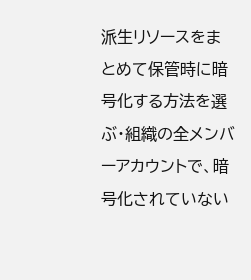派生リソースをまとめて保管時に暗号化する方法を選ぶ・組織の全メンバーアカウントで、暗号化されていない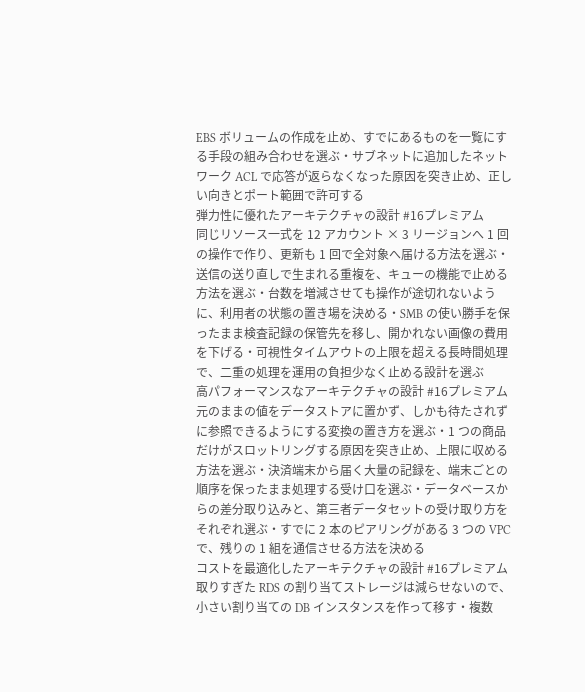EBS ボリュームの作成を止め、すでにあるものを一覧にする手段の組み合わせを選ぶ・サブネットに追加したネットワーク ACL で応答が返らなくなった原因を突き止め、正しい向きとポート範囲で許可する
弾力性に優れたアーキテクチャの設計 #16プレミアム
同じリソース一式を 12 アカウント × 3 リージョンへ 1 回の操作で作り、更新も 1 回で全対象へ届ける方法を選ぶ・送信の送り直しで生まれる重複を、キューの機能で止める方法を選ぶ・台数を増減させても操作が途切れないように、利用者の状態の置き場を決める・SMB の使い勝手を保ったまま検査記録の保管先を移し、開かれない画像の費用を下げる・可視性タイムアウトの上限を超える長時間処理で、二重の処理を運用の負担少なく止める設計を選ぶ
高パフォーマンスなアーキテクチャの設計 #16プレミアム
元のままの値をデータストアに置かず、しかも待たされずに参照できるようにする変換の置き方を選ぶ・1 つの商品だけがスロットリングする原因を突き止め、上限に収める方法を選ぶ・決済端末から届く大量の記録を、端末ごとの順序を保ったまま処理する受け口を選ぶ・データベースからの差分取り込みと、第三者データセットの受け取り方をそれぞれ選ぶ・すでに 2 本のピアリングがある 3 つの VPC で、残りの 1 組を通信させる方法を決める
コストを最適化したアーキテクチャの設計 #16プレミアム
取りすぎた RDS の割り当てストレージは減らせないので、小さい割り当ての DB インスタンスを作って移す・複数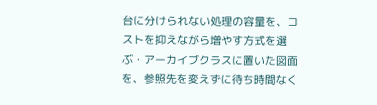台に分けられない処理の容量を、コストを抑えながら増やす方式を選ぶ・アーカイブクラスに置いた図面を、参照先を変えずに待ち時間なく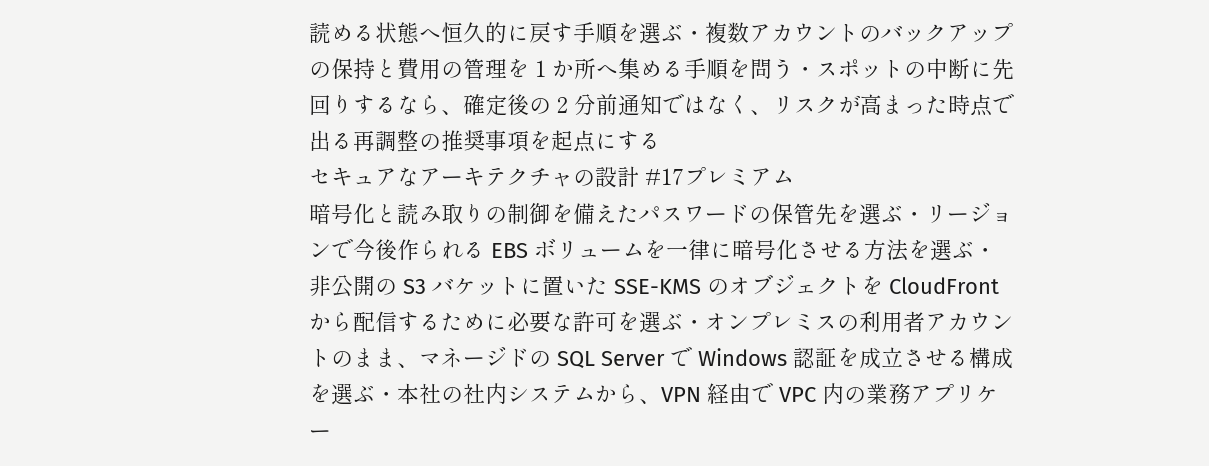読める状態へ恒久的に戻す手順を選ぶ・複数アカウントのバックアップの保持と費用の管理を 1 か所へ集める手順を問う・スポットの中断に先回りするなら、確定後の 2 分前通知ではなく、リスクが高まった時点で出る再調整の推奨事項を起点にする
セキュアなアーキテクチャの設計 #17プレミアム
暗号化と読み取りの制御を備えたパスワードの保管先を選ぶ・リージョンで今後作られる EBS ボリュームを一律に暗号化させる方法を選ぶ・非公開の S3 バケットに置いた SSE-KMS のオブジェクトを CloudFront から配信するために必要な許可を選ぶ・オンプレミスの利用者アカウントのまま、マネージドの SQL Server で Windows 認証を成立させる構成を選ぶ・本社の社内システムから、VPN 経由で VPC 内の業務アプリケー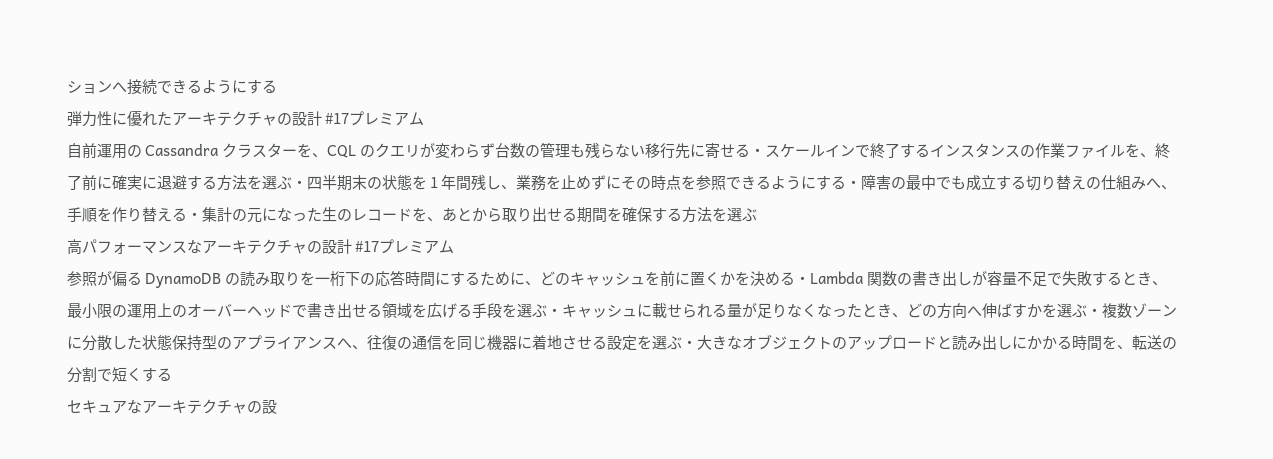ションへ接続できるようにする
弾力性に優れたアーキテクチャの設計 #17プレミアム
自前運用の Cassandra クラスターを、CQL のクエリが変わらず台数の管理も残らない移行先に寄せる・スケールインで終了するインスタンスの作業ファイルを、終了前に確実に退避する方法を選ぶ・四半期末の状態を 1 年間残し、業務を止めずにその時点を参照できるようにする・障害の最中でも成立する切り替えの仕組みへ、手順を作り替える・集計の元になった生のレコードを、あとから取り出せる期間を確保する方法を選ぶ
高パフォーマンスなアーキテクチャの設計 #17プレミアム
参照が偏る DynamoDB の読み取りを一桁下の応答時間にするために、どのキャッシュを前に置くかを決める・Lambda 関数の書き出しが容量不足で失敗するとき、最小限の運用上のオーバーヘッドで書き出せる領域を広げる手段を選ぶ・キャッシュに載せられる量が足りなくなったとき、どの方向へ伸ばすかを選ぶ・複数ゾーンに分散した状態保持型のアプライアンスへ、往復の通信を同じ機器に着地させる設定を選ぶ・大きなオブジェクトのアップロードと読み出しにかかる時間を、転送の分割で短くする
セキュアなアーキテクチャの設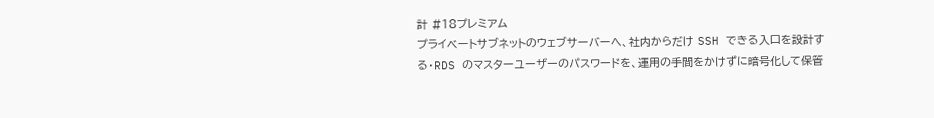計 #18プレミアム
プライベートサブネットのウェブサーバーへ、社内からだけ SSH できる入口を設計する・RDS のマスターユーザーのパスワードを、運用の手間をかけずに暗号化して保管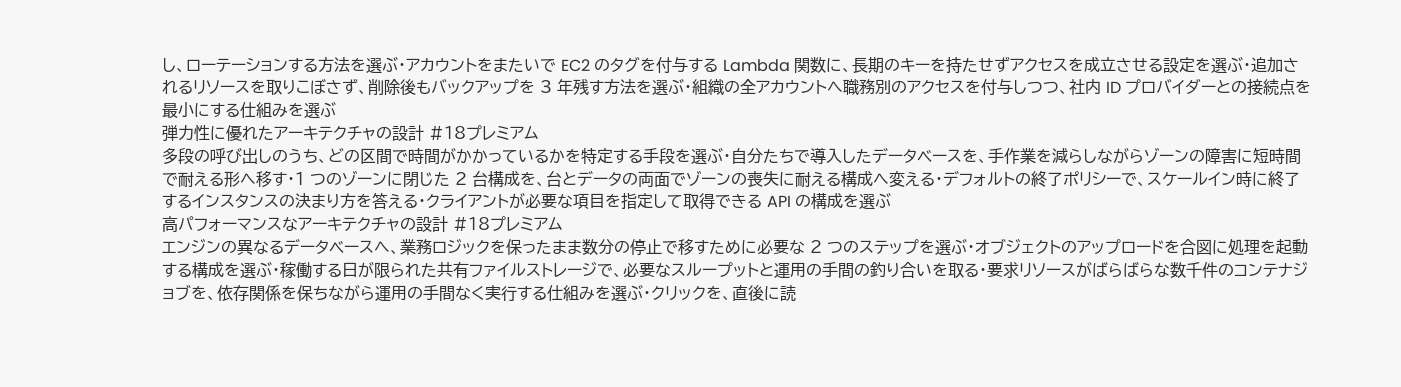し、ローテーションする方法を選ぶ・アカウントをまたいで EC2 のタグを付与する Lambda 関数に、長期のキーを持たせずアクセスを成立させる設定を選ぶ・追加されるリソースを取りこぼさず、削除後もバックアップを 3 年残す方法を選ぶ・組織の全アカウントへ職務別のアクセスを付与しつつ、社内 ID プロバイダーとの接続点を最小にする仕組みを選ぶ
弾力性に優れたアーキテクチャの設計 #18プレミアム
多段の呼び出しのうち、どの区間で時間がかかっているかを特定する手段を選ぶ・自分たちで導入したデータベースを、手作業を減らしながらゾーンの障害に短時間で耐える形へ移す・1 つのゾーンに閉じた 2 台構成を、台とデータの両面でゾーンの喪失に耐える構成へ変える・デフォルトの終了ポリシーで、スケールイン時に終了するインスタンスの決まり方を答える・クライアントが必要な項目を指定して取得できる API の構成を選ぶ
高パフォーマンスなアーキテクチャの設計 #18プレミアム
エンジンの異なるデータベースへ、業務ロジックを保ったまま数分の停止で移すために必要な 2 つのステップを選ぶ・オブジェクトのアップロードを合図に処理を起動する構成を選ぶ・稼働する日が限られた共有ファイルストレージで、必要なスループットと運用の手間の釣り合いを取る・要求リソースがばらばらな数千件のコンテナジョブを、依存関係を保ちながら運用の手間なく実行する仕組みを選ぶ・クリックを、直後に読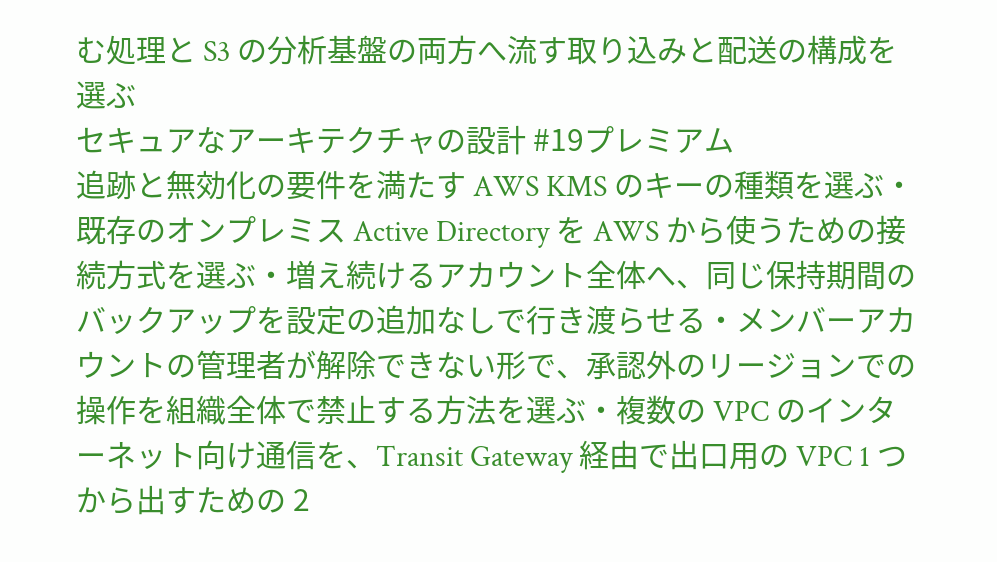む処理と S3 の分析基盤の両方へ流す取り込みと配送の構成を選ぶ
セキュアなアーキテクチャの設計 #19プレミアム
追跡と無効化の要件を満たす AWS KMS のキーの種類を選ぶ・既存のオンプレミス Active Directory を AWS から使うための接続方式を選ぶ・増え続けるアカウント全体へ、同じ保持期間のバックアップを設定の追加なしで行き渡らせる・メンバーアカウントの管理者が解除できない形で、承認外のリージョンでの操作を組織全体で禁止する方法を選ぶ・複数の VPC のインターネット向け通信を、Transit Gateway 経由で出口用の VPC 1 つから出すための 2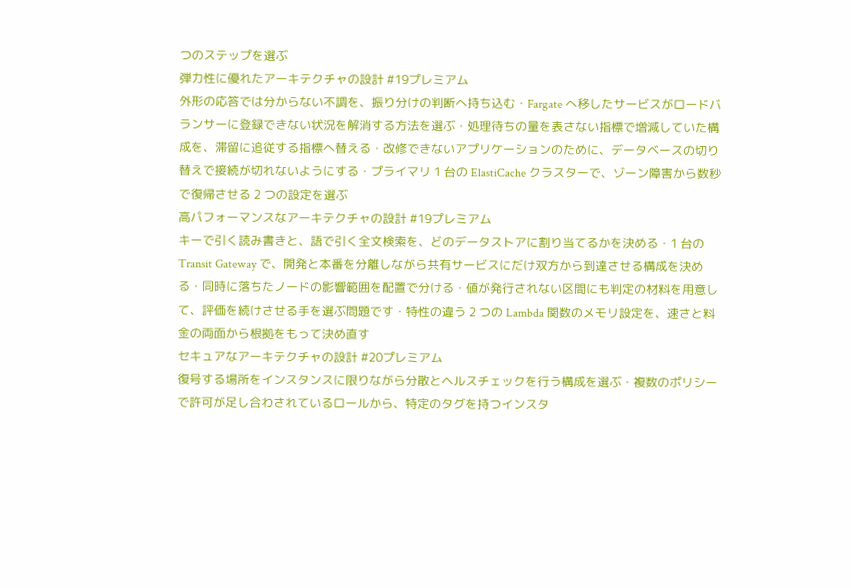つのステップを選ぶ
弾力性に優れたアーキテクチャの設計 #19プレミアム
外形の応答では分からない不調を、振り分けの判断へ持ち込む・Fargate へ移したサービスがロードバランサーに登録できない状況を解消する方法を選ぶ・処理待ちの量を表さない指標で増減していた構成を、滞留に追従する指標へ替える・改修できないアプリケーションのために、データベースの切り替えで接続が切れないようにする・プライマリ 1 台の ElastiCache クラスターで、ゾーン障害から数秒で復帰させる 2 つの設定を選ぶ
高パフォーマンスなアーキテクチャの設計 #19プレミアム
キーで引く読み書きと、語で引く全文検索を、どのデータストアに割り当てるかを決める・1 台の Transit Gateway で、開発と本番を分離しながら共有サービスにだけ双方から到達させる構成を決める・同時に落ちたノードの影響範囲を配置で分ける・値が発行されない区間にも判定の材料を用意して、評価を続けさせる手を選ぶ問題です・特性の違う 2 つの Lambda 関数のメモリ設定を、速さと料金の両面から根拠をもって決め直す
セキュアなアーキテクチャの設計 #20プレミアム
復号する場所をインスタンスに限りながら分散とヘルスチェックを行う構成を選ぶ・複数のポリシーで許可が足し合わされているロールから、特定のタグを持つインスタ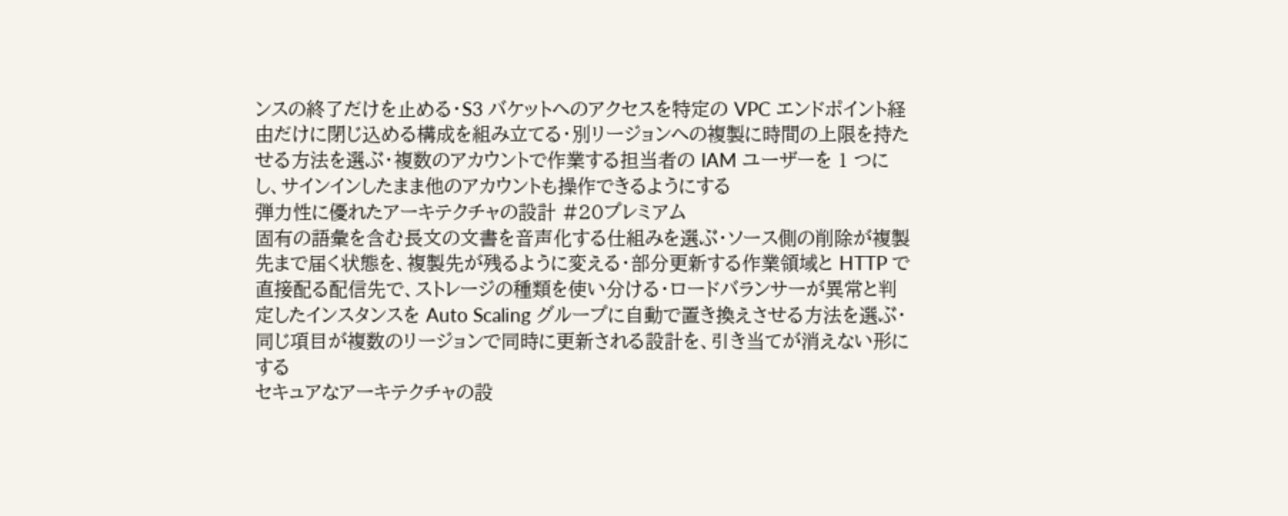ンスの終了だけを止める・S3 バケットへのアクセスを特定の VPC エンドポイント経由だけに閉じ込める構成を組み立てる・別リージョンへの複製に時間の上限を持たせる方法を選ぶ・複数のアカウントで作業する担当者の IAM ユーザーを 1 つにし、サインインしたまま他のアカウントも操作できるようにする
弾力性に優れたアーキテクチャの設計 #20プレミアム
固有の語彙を含む長文の文書を音声化する仕組みを選ぶ・ソース側の削除が複製先まで届く状態を、複製先が残るように変える・部分更新する作業領域と HTTP で直接配る配信先で、ストレージの種類を使い分ける・ロードバランサーが異常と判定したインスタンスを Auto Scaling グループに自動で置き換えさせる方法を選ぶ・同じ項目が複数のリージョンで同時に更新される設計を、引き当てが消えない形にする
セキュアなアーキテクチャの設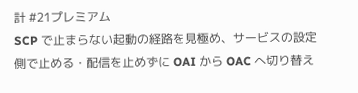計 #21プレミアム
SCP で止まらない起動の経路を見極め、サービスの設定側で止める・配信を止めずに OAI から OAC へ切り替え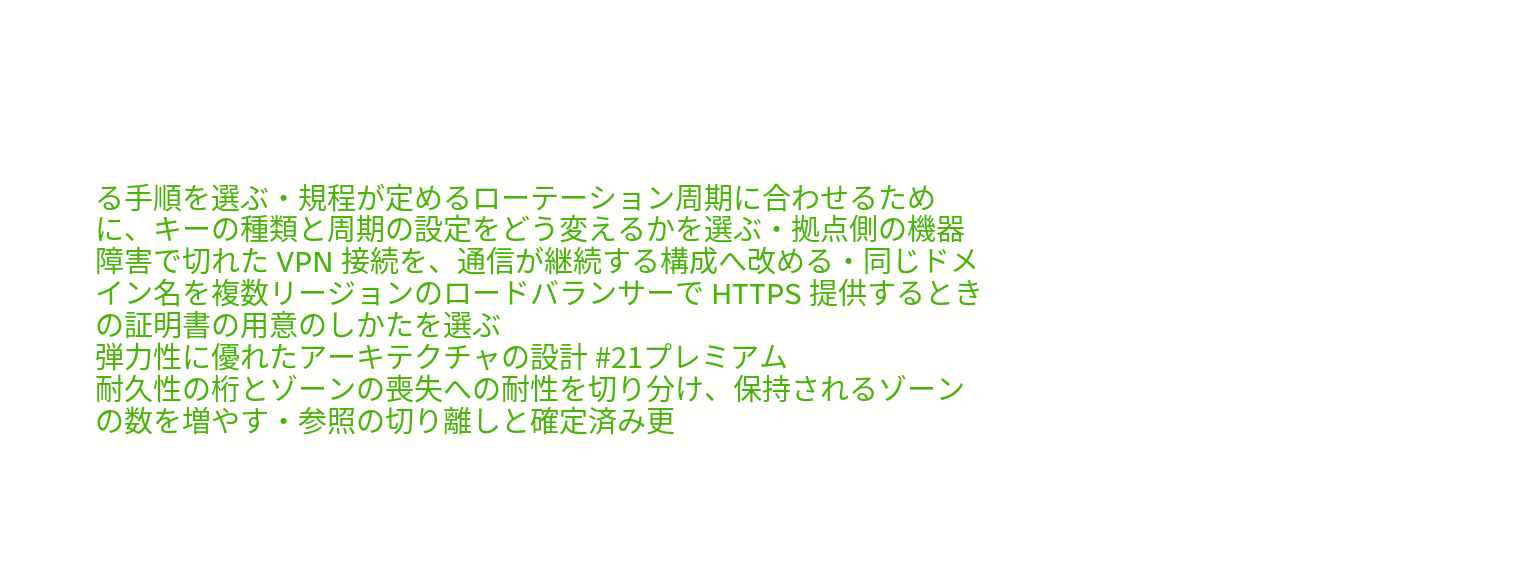る手順を選ぶ・規程が定めるローテーション周期に合わせるために、キーの種類と周期の設定をどう変えるかを選ぶ・拠点側の機器障害で切れた VPN 接続を、通信が継続する構成へ改める・同じドメイン名を複数リージョンのロードバランサーで HTTPS 提供するときの証明書の用意のしかたを選ぶ
弾力性に優れたアーキテクチャの設計 #21プレミアム
耐久性の桁とゾーンの喪失への耐性を切り分け、保持されるゾーンの数を増やす・参照の切り離しと確定済み更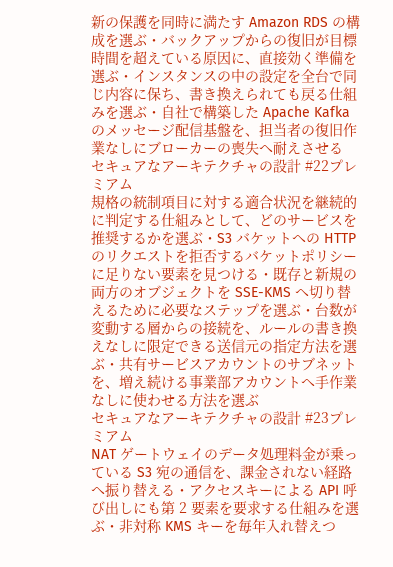新の保護を同時に満たす Amazon RDS の構成を選ぶ・バックアップからの復旧が目標時間を超えている原因に、直接効く準備を選ぶ・インスタンスの中の設定を全台で同じ内容に保ち、書き換えられても戻る仕組みを選ぶ・自社で構築した Apache Kafka のメッセージ配信基盤を、担当者の復旧作業なしにブローカーの喪失へ耐えさせる
セキュアなアーキテクチャの設計 #22プレミアム
規格の統制項目に対する適合状況を継続的に判定する仕組みとして、どのサービスを推奨するかを選ぶ・S3 バケットへの HTTP のリクエストを拒否するバケットポリシーに足りない要素を見つける・既存と新規の両方のオブジェクトを SSE-KMS へ切り替えるために必要なステップを選ぶ・台数が変動する層からの接続を、ルールの書き換えなしに限定できる送信元の指定方法を選ぶ・共有サービスアカウントのサブネットを、増え続ける事業部アカウントへ手作業なしに使わせる方法を選ぶ
セキュアなアーキテクチャの設計 #23プレミアム
NAT ゲートウェイのデータ処理料金が乗っている S3 宛の通信を、課金されない経路へ振り替える・アクセスキーによる API 呼び出しにも第 2 要素を要求する仕組みを選ぶ・非対称 KMS キーを毎年入れ替えつ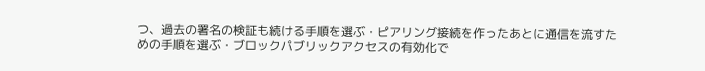つ、過去の署名の検証も続ける手順を選ぶ・ピアリング接続を作ったあとに通信を流すための手順を選ぶ・ブロックパブリックアクセスの有効化で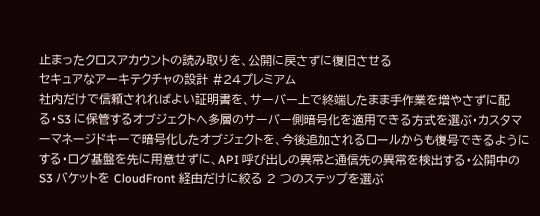止まったクロスアカウントの読み取りを、公開に戻さずに復旧させる
セキュアなアーキテクチャの設計 #24プレミアム
社内だけで信頼されればよい証明書を、サーバー上で終端したまま手作業を増やさずに配る・S3 に保管するオブジェクトへ多層のサーバー側暗号化を適用できる方式を選ぶ・カスタマーマネージドキーで暗号化したオブジェクトを、今後追加されるロールからも復号できるようにする・ログ基盤を先に用意せずに、API 呼び出しの異常と通信先の異常を検出する・公開中の S3 バケットを CloudFront 経由だけに絞る 2 つのステップを選ぶ